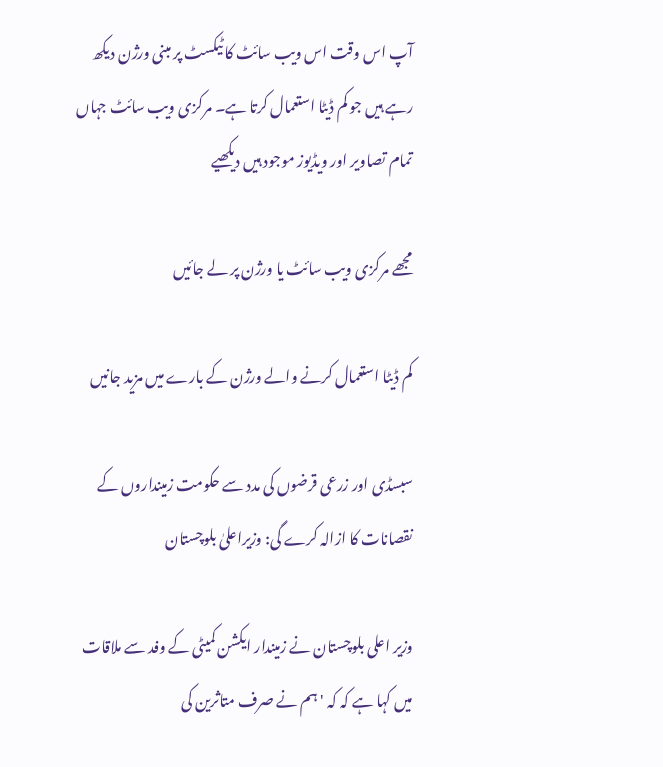آپ اس وقت اس ویب سائٹ کا ٹیکسٹ پر مبنی ورژن دیکھ رہے ہیں جو کم ڈیٹا استعمال کرتا ہے۔ مرکزی ویب سائٹ جہاں تمام تصاویر اور ویڈیوز موجود ہیں دیکھیے

مجھے مرکزی ویب سائٹ یا ورژن پر لے جائیں

کم ڈیٹا استعمال کرنے والے ورژن کے بارے میں مزید جانیں

سبسڈی اور زرعی قرضوں کی مدد سے حکومت زمینداروں کے نقصانات کا ازالہ کرے گی: وزیراعلیٰ بلوچستان

وزیر اعلی بلوچستان نے زمیندار ایکشن کمیٹی کے وفد سے ملاقات میں کہا ہے کہ کہ 'ہم نے صرف متاثرین کی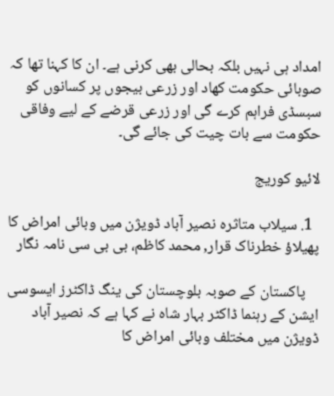امداد ہی نہیں بلکہ بحالی بھی کرنی ہے۔ ان کا کہنا تھا کہ صوبائی حکومت کھاد اور زرعی بیجوں پر کسانوں کو سبسڈی فراہم کرے گی اور زرعی قرضے کے لیے وفاقی حکومت سے بات چیت کی جائے گی۔

لائیو کوریج

  1. سیلاب متاثرہ نصیر آباد ڈویژن میں وبائی امراض کا پھیلاؤ خطرناک قرار, محمد کاظم، بی بی سی نامہ نگار

    پاکستان کے صوبہ بلوچستان کی ینگ ڈاکٹرز ایسوسی ایشن کے رہنما ڈاکٹر بہار شاہ نے کہا ہے کہ نصیر آباد ڈویژن میں مختلف وبائی امراض کا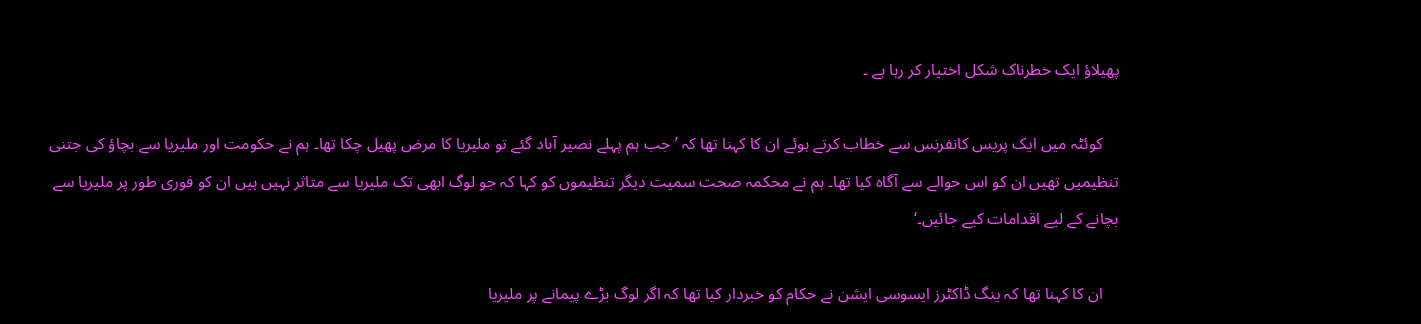پھیلاؤ ایک خطرناک شکل اختیار کر رہا ہے ۔

    کوئٹہ میں ایک پریس کانفرنس سے خطاب کرتے ہوئے ان کا کہنا تھا کہ ’ جب ہم پہلے نصیر آباد گئے تو ملیریا کا مرض پھیل چکا تھا۔ ہم نے حکومت اور ملیریا سے بچاؤ کی جتنی تنظیمیں تھیں ان کو اس حوالے سے آگاہ کیا تھا۔ ہم نے محکمہ صحت سمیت دیگر تنظیموں کو کہا کہ جو لوگ ابھی تک ملیریا سے متاثر نہیں ہیں ان کو فوری طور پر ملیریا سے بچانے کے لیے اقدامات کیے جائیں۔‘

    ان کا کہنا تھا کہ ینگ ڈاکٹرز ایسوسی ایشن نے حکام کو خبردار کیا تھا کہ اگر لوگ بڑے پیمانے پر ملیریا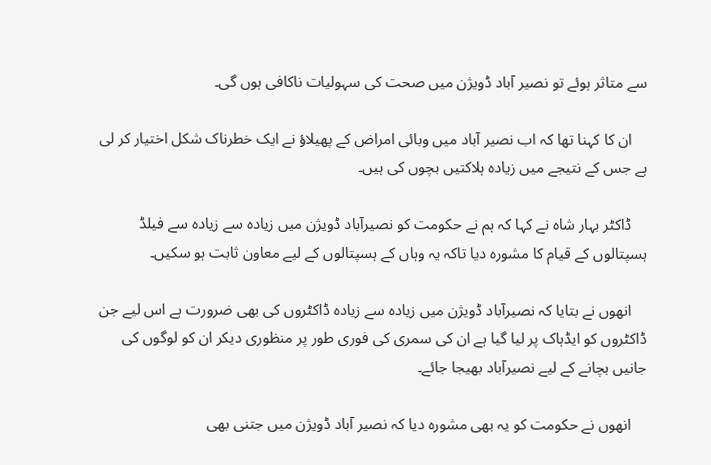سے متاثر ہوئے تو نصیر آباد ڈویژن میں صحت کی سہولیات ناکافی ہوں گی۔

    ان کا کہنا تھا کہ اب نصیر آباد میں وبائی امراض کے پھیلاؤ نے ایک خطرناک شکل اختیار کر لی ہے جس کے نتیجے میں زیادہ ہلاکتیں بچوں کی ہیں۔

    ڈاکٹر بہار شاہ نے کہا کہ ہم نے حکومت کو نصیرآباد ڈویژن میں زیادہ سے زیادہ سے فیلڈ ہسپتالوں کے قیام کا مشورہ دیا تاکہ یہ وہاں کے ہسپتالوں کے لیے معاون ثابت ہو سکیں۔

    انھوں نے بتایا کہ نصیرآباد ڈویژن میں زیادہ سے زیادہ ڈاکٹروں کی بھی ضرورت ہے اس لیے جن ڈاکٹروں کو ایڈہاک پر لیا گیا ہے ان کی سمری کی فوری طور پر منظوری دیکر ان کو لوگوں کی جانیں بچانے کے لیے نصیرآباد بھیجا جائے۔

    انھوں نے حکومت کو یہ بھی مشورہ دیا کہ نصیر آباد ڈویژن میں جتنی بھی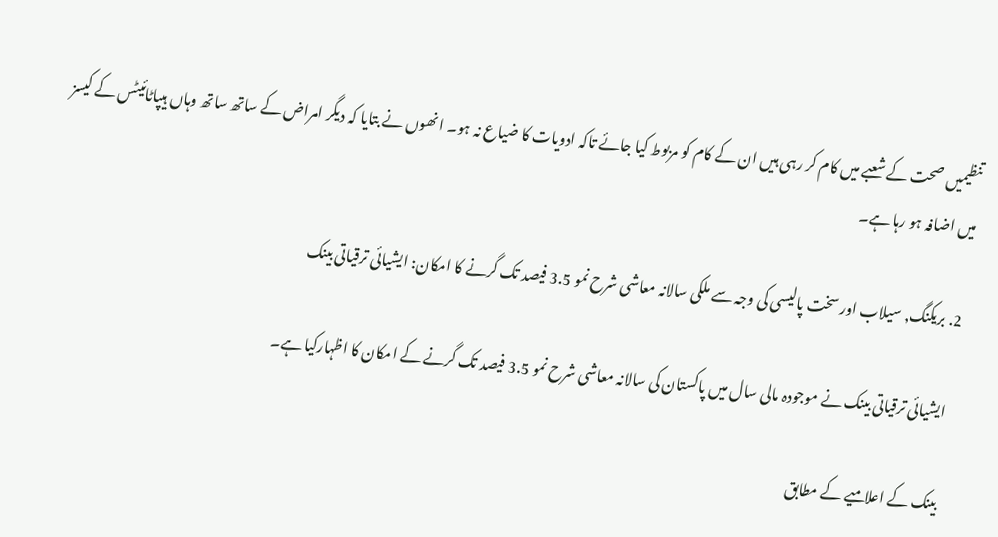تنظیمیں صحت کے شعبے میں کام کر رہی ہیں ان کے کام کو مربوط کیا جائے تاکہ ادویات کا ضیاع نہ ہو۔ انھوں نے بتایا کہ دیگر امراض کے ساتھ ساتھ وہاں ہیپاٹائیٹس کے کیسز میں اضافہ ہو رہا ہے۔

  2. بریکنگ, سیلاب اور سخت پالیسی کی وجہ سے ملکی سالانہ معاشی شرح نمو 3.5 فیصد تک گرنے کا امکان: ایشیائی ترقیاتی بینک

    ایشیائی ترقیاتی بینک نے موجودہ مالی سال میں پاکستان کی سالانہ معاشی شرح نمو 3.5 فیصد تک گرنے کے امکان کا اظہارکیا ہے۔

    بینک کے اعلامیے کے مطابق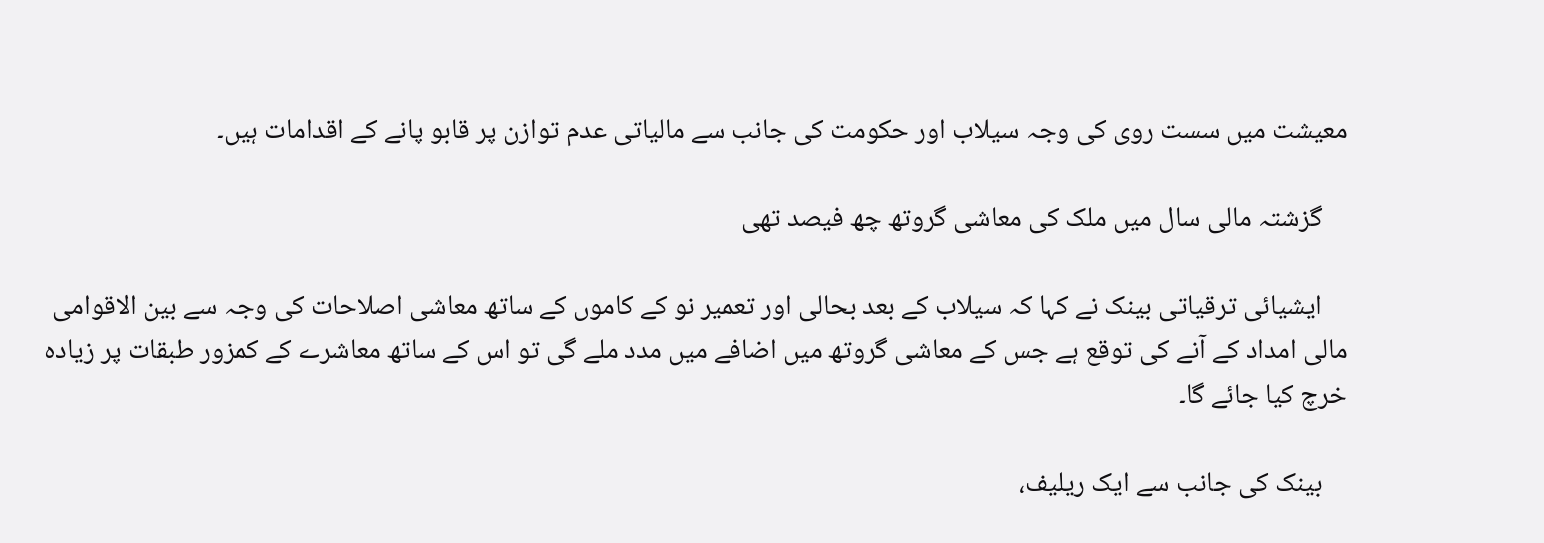معیشت میں سست روی کی وجہ سیلاب اور حکومت کی جانب سے مالیاتی عدم توازن پر قابو پانے کے اقدامات ہیں۔

    گزشتہ مالی سال میں ملک کی معاشی گروتھ چھ فیصد تھی

    ایشیائی ترقیاتی بینک نے کہا کہ سیلاب کے بعد بحالی اور تعمیر نو کے کاموں کے ساتھ معاشی اصلاحات کی وجہ سے بین الاقوامی مالی امداد کے آنے کی توقع ہے جس کے معاشی گروتھ میں اضافے میں مدد ملے گی تو اس کے ساتھ معاشرے کے کمزور طبقات پر زیادہ خرچ کیا جائے گا۔

    بینک کی جانب سے ایک ریلیف،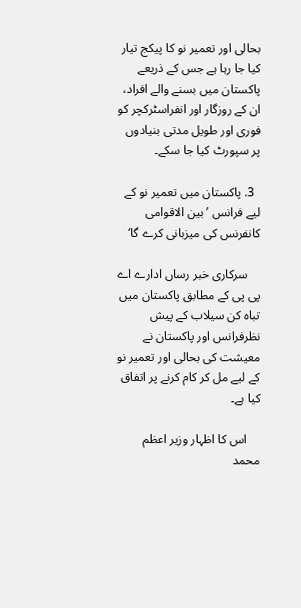بحالی اور تعمیر نو کا پیکج تیار کیا جا رہا ہے جس کے ذریعے پاکستان میں بسنے والے افراد، ان کے روزگار اور انفراسٹرکچر کو فوری اور طویل مدتی بنیادوں پر سپورٹ کیا جا سکے۔

  3. پاکستان میں تعمیر نو کے لیے فرانس ’بین الاقوامی کانفرنس کی میزبانی کرے گا‘

    سرکاری خبر رساں ادارے اے پی پی کے مطابق پاکستان میں تباہ کن سیلاب کے پیش نظرفرانس اور پاکستان نے معیشت کی بحالی اور تعمیر نو کے لیے مل کر کام کرنے پر اتفاق کیا ہے۔

    اس کا اظہار وزیر اعظم محمد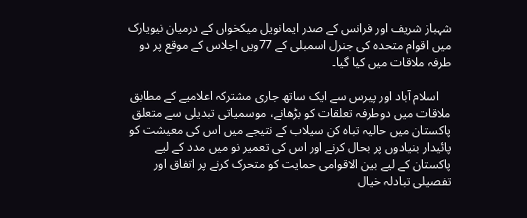شہباز شریف اور فرانس کے صدر ایمانویل میکخواں کے درمیان نیویارک میں اقوام متحدہ کی جنرل اسمبلی کے 77ویں اجلاس کے موقع پر دو طرفہ ملاقات میں کیا گیا۔

    اسلام آباد اور پیرس سے ایک ساتھ جاری مشترکہ اعلامیے کے مطابق ملاقات میں دوطرفہ تعلقات کو بڑھانے، موسمیاتی تبدیلی سے متعلق پاکستان میں حالیہ تباہ کن سیلاب کے نتیجے میں اس کی معیشت کو پائیدار بنیادوں پر بحال کرنے اور اس کی تعمیر نو میں مدد کے لیے پاکستان کے لیے بین الاقوامی حمایت کو متحرک کرنے پر اتفاق اور تفصیلی تبادلہ خیال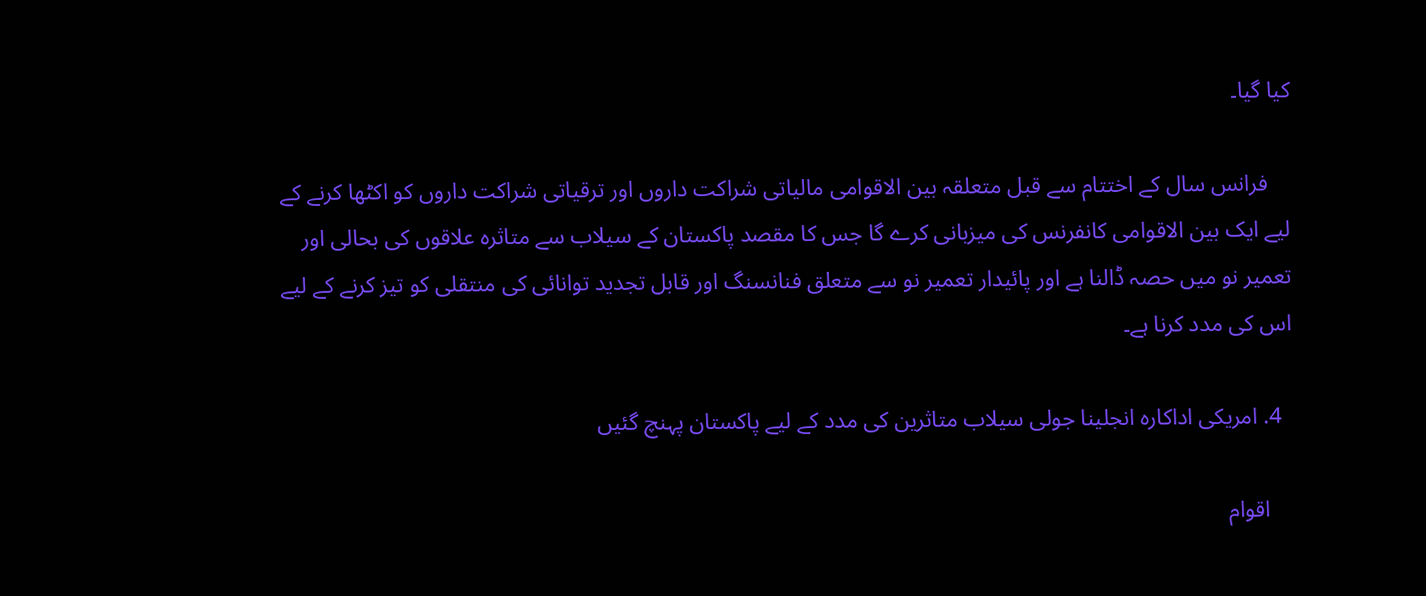کیا گیا۔

    فرانس سال کے اختتام سے قبل متعلقہ بین الاقوامی مالیاتی شراکت داروں اور ترقیاتی شراکت داروں کو اکٹھا کرنے کے لیے ایک بین الاقوامی کانفرنس کی میزبانی کرے گا جس کا مقصد پاکستان کے سیلاب سے متاثرہ علاقوں کی بحالی اور تعمیر نو میں حصہ ڈالنا ہے اور پائیدار تعمیر نو سے متعلق فنانسنگ اور قابل تجدید توانائی کی منتقلی کو تیز کرنے کے لیے اس کی مدد کرنا ہے۔

  4. امریکی اداکارہ انجلینا جولی سیلاب متاثرین کی مدد کے لیے پاکستان پہنچ گئیں

    اقوام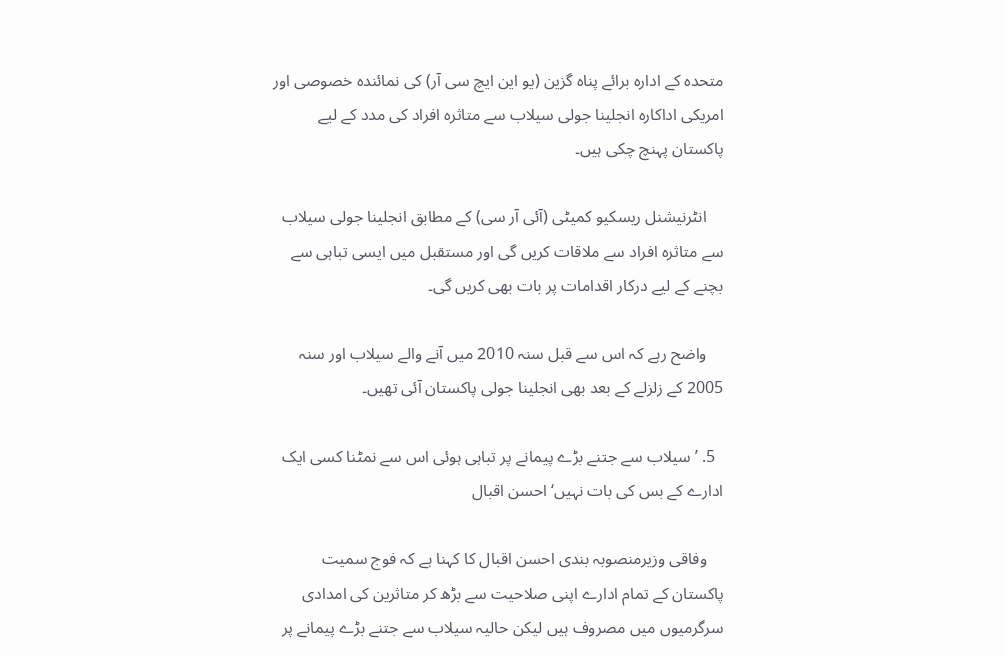متحدہ کے ادارہ برائے پناہ گزین (یو این ایچ سی آر) کی نمائندہ خصوصی اور امریکی اداکارہ انجلینا جولی سیلاب سے متاثرہ افراد کی مدد کے لیے پاکستان پہنچ چکی ہیں۔

    انٹرنیشنل ریسکیو کمیٹی (آئی آر سی) کے مطابق انجلینا جولی سیلاب سے متاثرہ افراد سے ملاقات کریں گی اور مستقبل میں ایسی تباہی سے بچنے کے لیے درکار اقدامات پر بات بھی کریں گی۔

    واضح رہے کہ اس سے قبل سنہ 2010 میں آنے والے سیلاب اور سنہ 2005 کے زلزلے کے بعد بھی انجلینا جولی پاکستان آئی تھیں۔

  5. ’سیلاب سے جتنے بڑے پیمانے پر تباہی ہوئی اس سے نمٹنا کسی ایک ادارے کے بس کی بات نہیں‘ احسن اقبال

    وفاقی وزیرمنصوبہ بندی احسن اقبال کا کہنا ہے کہ فوج سمیت پاکستان کے تمام ادارے اپنی صلاحیت سے بڑھ کر متاثرین کی امدادی سرگرمیوں میں مصروف ہیں لیکن حالیہ سیلاب سے جتنے بڑے پیمانے پر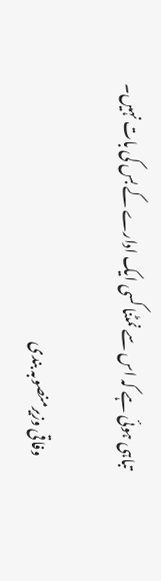تباہی ہوئی ہے کہ اس سے نمٹنا کسی ایک ادارے کے بس کی بات نہیں۔

    وفاقی وزیرمنصوبہ بندی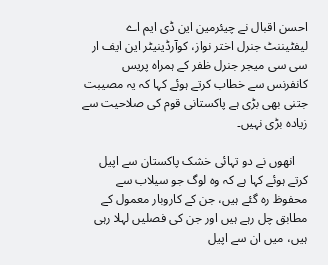احسن اقبال نے چیئرمین این ڈی ایم اے لیفٹیننٹ جنرل اختر نواز، کوآرڈینیٹر این ایف ار سی سی میجر جنرل ظفر کے ہمراہ پریس کانفرنس سے خطاب کرتے ہوئے کہا کہ یہ مصیبت جتنی بھی بڑی ہے پاکستانی قوم کی صلاحیت سے زیادہ بڑی نہیں۔

    انھوں نے دو تہائی خشک پاکستان سے اپیل کرتے ہوئے کہا ہے کہ وہ لوگ جو سیلاب سے محفوظ رہ گئے ہیں، جن کے کاروبار معمول کے مطابق چل رہے ہیں اور جن کی فصلیں لہلا رہی ہیں، میں ان سے اپیل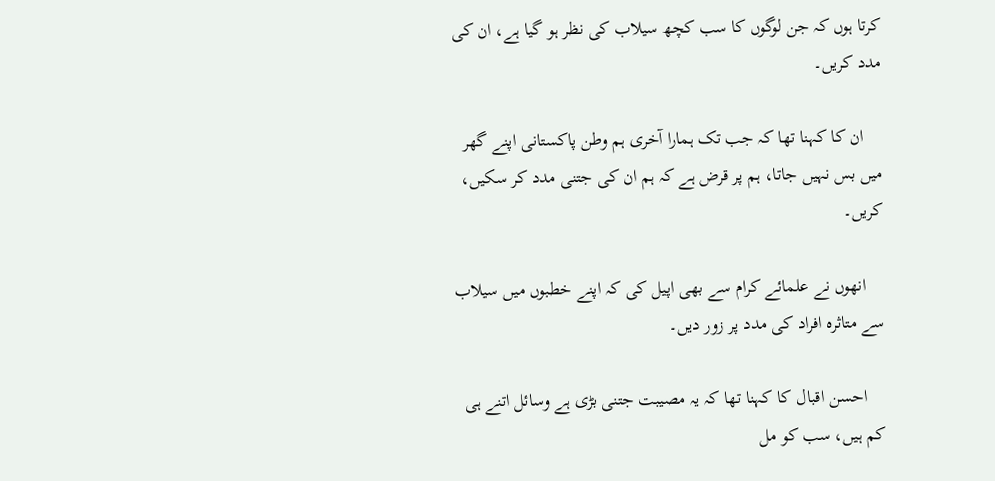کرتا ہوں کہ جن لوگوں کا سب کچھ سیلاب کی نظر ہو گیا ہے، ان کی مدد کریں۔

    ان کا کہنا تھا کہ جب تک ہمارا آخری ہم وطن پاکستانی اپنے گھر میں بس نہیں جاتا، ہم پر قرض ہے کہ ہم ان کی جتنی مدد کر سکیں، کریں۔

    انھوں نے علمائے کرام سے بھی اپیل کی کہ اپنے خطبوں میں سیلاب سے متاثرہ افراد کی مدد پر زور دیں۔

    احسن اقبال کا کہنا تھا کہ یہ مصیبت جتنی بڑی ہے وسائل اتنے ہی کم ہیں، سب کو مل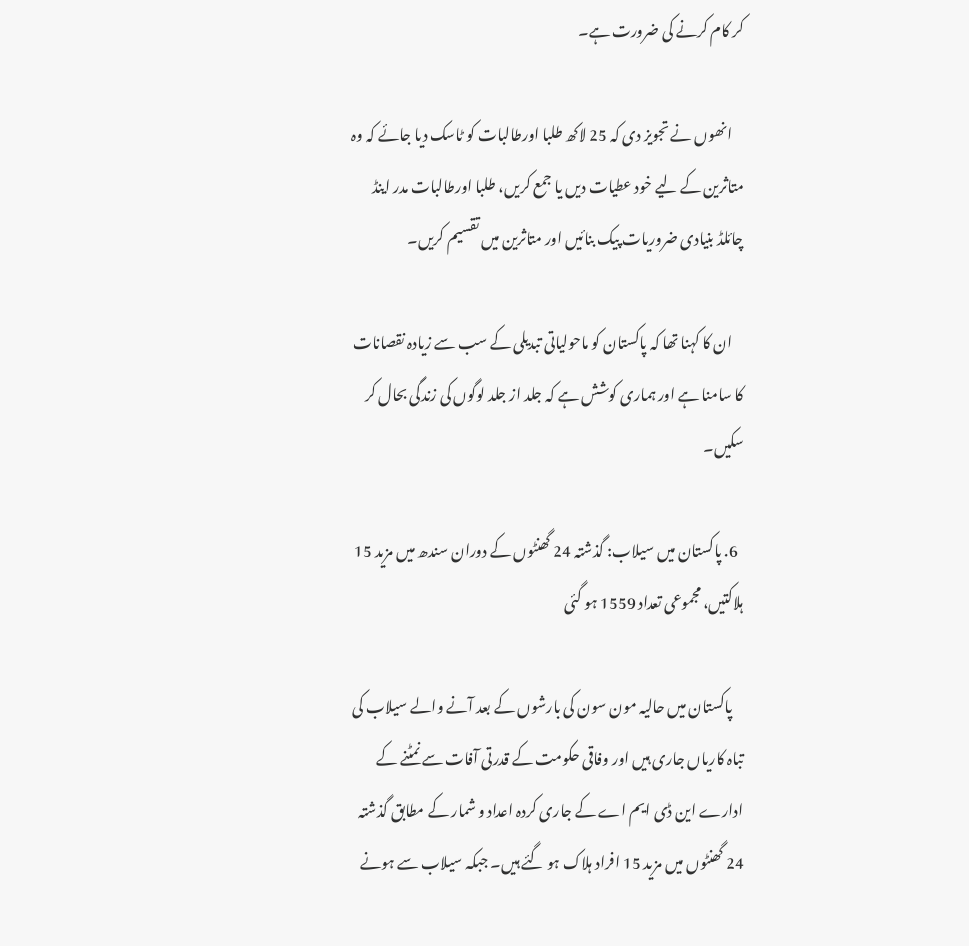کر کام کرنے کی ضرورت ہے۔

    انھوں نے تجویز دی کہ 25 لاکھ طلبا اورطالبات کو ٹاسک دیا جائے کہ وہ متاثرین کے لیے خود عطیات دیں یا جمع کریں، طلبا اورطالبات مدر اینڈ چائلڈ بنیادی ضروریات پیک بنائیں اور متاثرین میں تقسیم کریں۔

    ان کا کہنا تھا کہ پاکستان کو ماحولیاتی تبدیلی کے سب سے زیادہ نقصانات کا سامنا ہے اور ہماری کوشش ہے کہ جلد از جلد لوگوں کی زندگی بحال کر سکیں۔

  6. پاکستان میں سیلاب: گذشتہ 24 گھنٹوں کے دوران سندھ میں مزید 15 ہلاکتیں، مجموعی تعداد 1559 ہو گئی

    پاکستان میں حالیہ مون سون کی بارشوں کے بعد آنے والے سیلاب کی تباہ کاریاں جاری ہیں اور وفاقی حکومت کے قدرتی آفات سے نمٹنے کے ادارے این ڈی ایم اے کے جاری کردہ اعداد و شمار کے مطابق گذشتہ 24 گھنٹوں میں مزید 15 افراد ہلاک ہو گئے ہیں۔ جبکہ سیلاب سے ہونے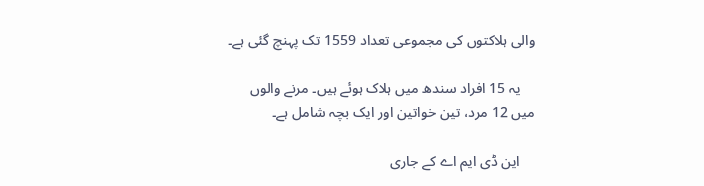والی ہلاکتوں کی مجموعی تعداد 1559 تک پہنچ گئی ہے۔

    یہ 15 افراد سندھ میں ہلاک ہوئے ہیں۔ مرنے والوں میں 12 مرد، تین خواتین اور ایک بچہ شامل ہے۔

    این ڈی ایم اے کے جاری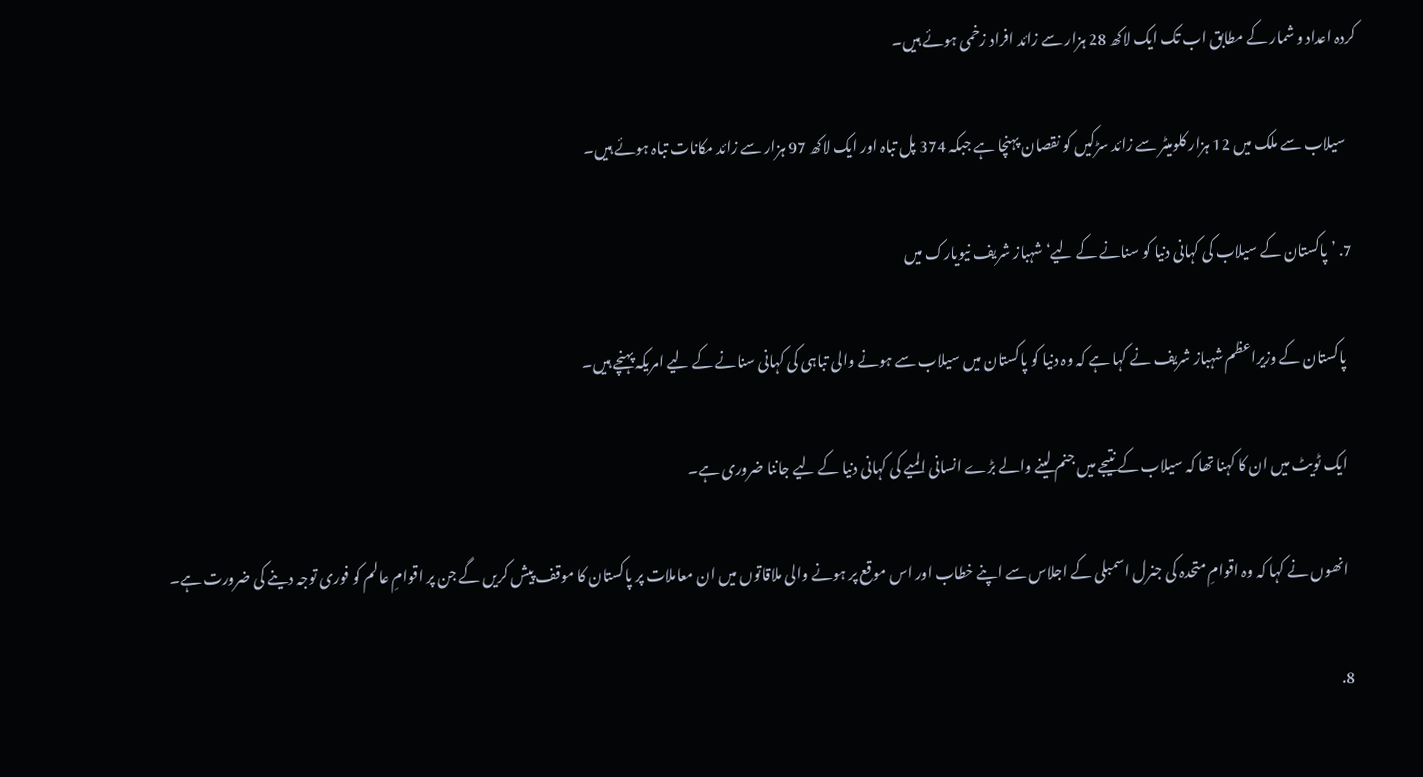کردہ اعداد و شمار کے مطابق اب تک ایک لاکھ 28 ہزار سے زائد افراد زخمی ہوئے ہیں۔

    سیلاب سے ملک میں 12 ہزار کلومیٹر سے زائد سڑکیں کو نقصان پہنچا ہے جبکہ 374 پل تباہ اور ایک لاکھ 97 ہزار سے زائد مکانات تباہ ہوئے ہیں۔

  7. ’پاکستان کے سیلاب کی کہانی دنیا کو سنانے کے لیے‘ شہباز شریف نیویارک میں

    پاکستان کے وزیراعظم شہباز شریف نے کہا ہے کہ وہ دنیا کو پاکستان میں سیلاب سے ہونے والی تباہی کی کہانی سنانے کے لیے امریکہ پہنچے ہیں۔

    ایک ٹویٹ میں ان کا کہنا تھا کہ سیلاب کے نتیجے میں جنم لینے والے بڑے انسانی المیے کی کہانی دنیا کے لیے جاننا ضروری ہے۔

    انھوں نے کہا کہ وہ اقوامِ متحدہ کی جنرل اسمبلی کے اجلاس سے اپنے خطاب اور اس موقع پر ہونے والی ملاقاتوں میں ان معاملات پر پاکستان کا موقف پیش کریں گے جن پر اقوامِ عالم کو فوری توجہ دینے کی ضرورت ہے۔

  8.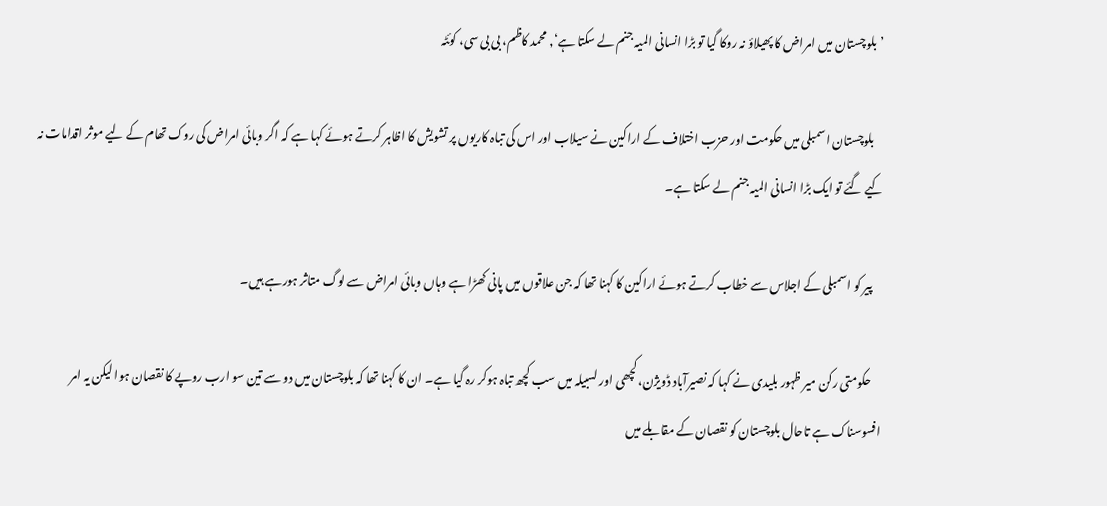’بلوچستان میں امراض کا پھیلاؤ نہ روکا گیا تو بڑا انسانی المیہ جنم لے سکتا ہے‘, محمد کاظم، بی بی سی، کوئٹہ

    بلوچستان اسمبلی میں حکومت اور حزب اختلاف کے اراکین نے سیلاب اور اس کی تباہ کاریوں پر تشویش کا اظاہر کرتے ہوئے کہا ہے کہ اگر وبائی امراض کی روک تھام کے لیے موثر اقدامات نہ کیے گئے تو ایک بڑا انسانی المیہ جنم لے سکتا ہے۔

    پیر کو اسمبلی کے اجلاس سے خطاب کرتے ہوئے اراکین کا کہنا تھا کہ جن علاقوں میں پانی کھڑا ہے وہاں وبائی امراض سے لوگ متاثر ہورہے ہیں۔

    حکومتی رکن میر ظہور بلیدی نے کہا کہ نصیرآباد ڈویژن، کچھی اور لسبیلہ میں سب کچھ تباہ ہوکر رہ گیا ہے۔ ان کا کہنا تھا کہ بلوچستان میں دو سے تین سو ارب روپے کا نقصان ہوا لیکن یہ امر افسوسناک ہے تاحال بلوچستان کو نقصان کے مقابلے میں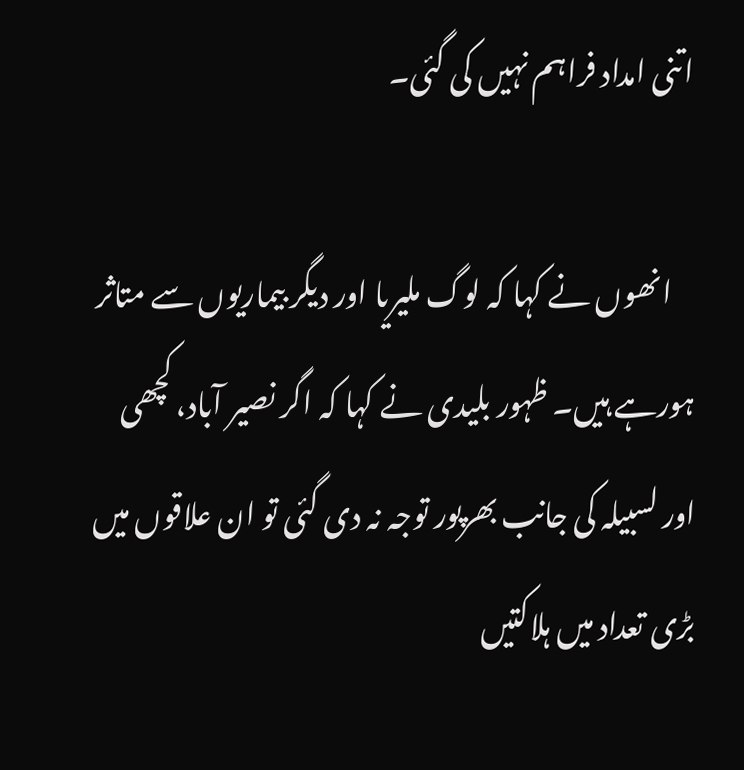اتنی امداد فراہم نہیں کی گئی۔

    انھوں نے کہا کہ لوگ ملیریا اور دیگر بیماریوں سے متاثر ہورہے ہیں۔ ظہور بلیدی نے کہا کہ اگر نصیر آباد، کچھی اور لسبیلہ کی جانب بھرپور توجہ نہ دی گئی تو ان علاقوں میں بڑی تعداد میں ہلاکتیں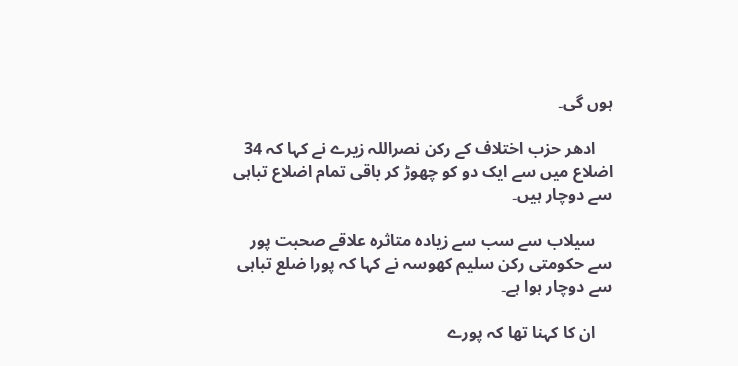ہوں گی۔

    ادھر حزب اختلاف کے رکن نصراللہ زیرے نے کہا کہ 34 اضلاع میں سے ایک دو کو چھوڑ کر باقی تمام اضلاع تباہی سے دوچار ہیں۔

    سیلاب سے سب سے زیادہ متاثرہ علاقے صحبت پور سے حکومتی رکن سلیم کھوسہ نے کہا کہ پورا ضلع تباہی سے دوچار ہوا ہے۔

    ان کا کہنا تھا کہ پورے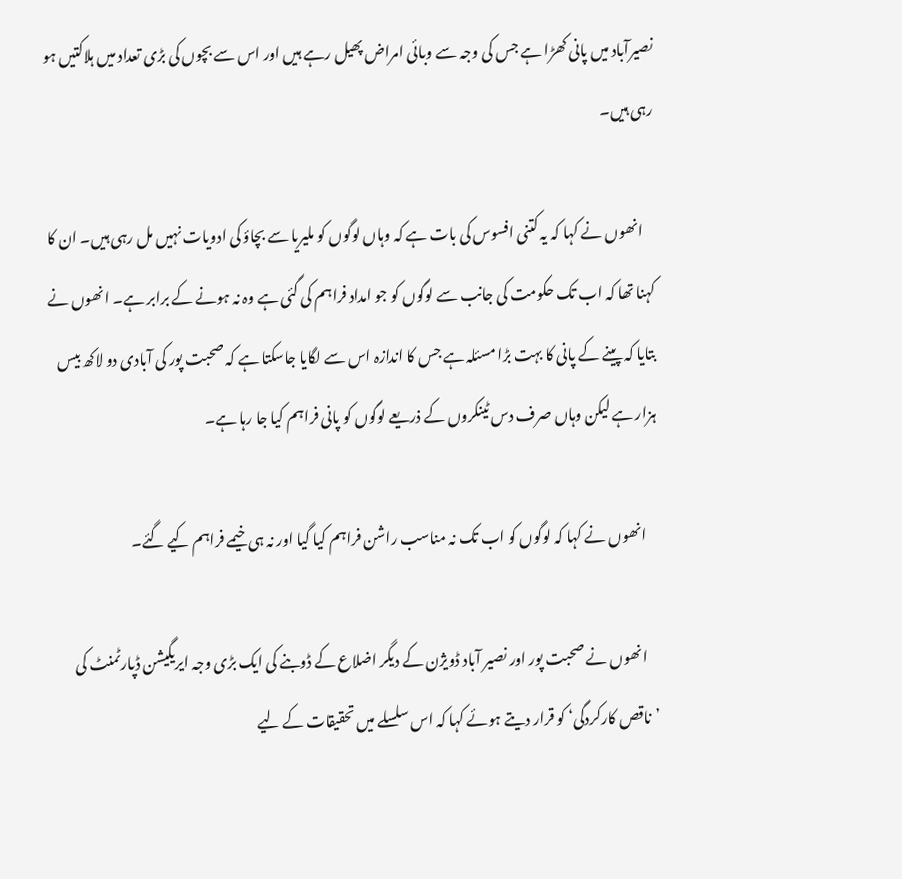نصیرآباد میں پانی کھڑا ہے جس کی وجہ سے وبائی امراض پھیل رہے ہیں اور اس سے بچوں کی بڑی تعداد میں ہلاکتیں ہو رہی ہیں۔

    انھوں نے کہا کہ یہ کتنی افسوس کی بات ہے کہ وہاں لوگوں کو ملیریا سے بچاؤ کی ادویات نہیں مل رہی ہیں۔ ان کا کہنا تھا کہ اب تک حکومت کی جانب سے لوگوں کو جو امداد فراہم کی گئی ہے وہ نہ ہونے کے برابر ہے۔ انھوں نے بتایا کہ پینے کے پانی کا بہت بڑا مسئلہ ہے جس کا اندازہ اس سے لگایا جاسکتا ہے کہ صحبت پور کی آبادی دو لاکھ بیس ہزار ہے لیکن وہاں صرف دس ٹینکروں کے ذریعے لوگوں کو پانی فراہم کیا جا رہا ہے۔

    انھوں نے کہا کہ لوگوں کو اب تک نہ مناسب راشن فراہم کیا گیا اور نہ ہی خیمے فراہم کیے گئے۔

    انھوں نے صحبت پور اور نصیر آباد ڈویژن کے دیگر اضلاع کے ڈوبنے کی ایک بڑی وجہ ایریگیشن ڈپارٹمنٹ کی ’ناقص کارکردگی‘ کو قرار دیتے ہوئے کہا کہ اس سلسلے میں تحقیقات کے لیے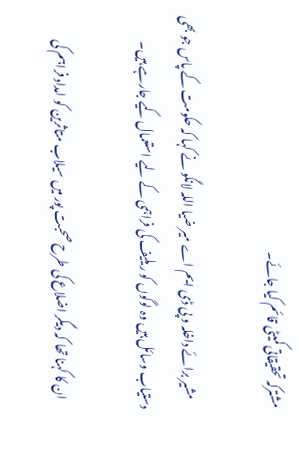مشترکہ تحقیقاتی کمیٹی قائم کیا جائے۔

    مشیر برائے داخلہ و پی ڈی ایم اے میر ضیا اللہ لانگو نے کہا کہ حکومت کے پاس جو بھی دستیاب وسائل ہیں وہ لوگوں کو ریلیف کی فراہمی کے لیے استعمال کیے جارہے ہیں۔

    ان کا کہنا تھا کہ دیگر اضلاع کی طرح صحبت پور میں سیلاب متاثرین کو امداد فراہم کی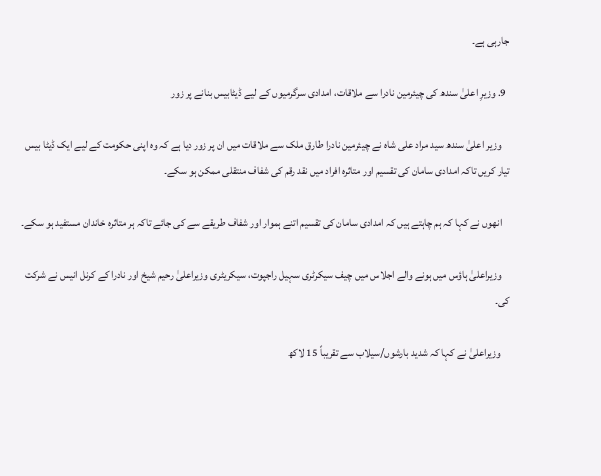جارہی ہے۔

  9. وزیرِ اعلیٰ سندھ کی چیئرمین نادرا سے ملاقات، امدادی سرگرمیوں کے لیے ڈیٹابیس بنانے پر زور

    وزیر اعلیٰ سندھ سید مراد علی شاہ نے چیئرمین نادرا طارق ملک سے ملاقات میں ان پر زور دیا ہے کہ وہ اپنی حکومت کے لیے ایک ڈیٹا بیس تیار کریں تاکہ امدادی سامان کی تقسیم اور متاثرہ افراد میں نقد رقم کی شفاف منتقلی ممکن ہو سکے۔

    انھوں نے کہا کہ ہم چاہتے ہیں کہ امدادی سامان کی تقسیم اتنے ہموار اور شفاف طریقے سے کی جائے تاکہ ہر متاثرہ خاندان مستفید ہو سکے۔

    وزیراعلیٰ ہاؤس میں ہونے والے اجلاس میں چیف سیکرٹری سہیل راجپوت، سیکریٹری وزیراعلیٰ رحیم شیخ اور نادرا کے کرنل انیس نے شرکت کی۔

    وزیراعلیٰ نے کہا کہ شدید بارشوں/سیلاب سے تقریباً 15 لاکھ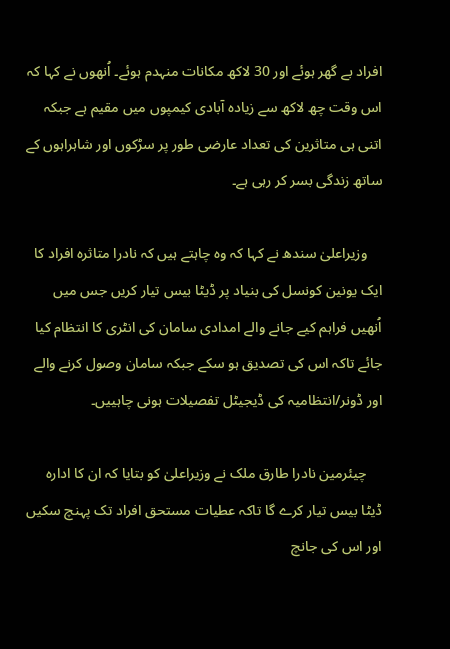افراد بے گھر ہوئے اور 30 لاکھ مکانات منہدم ہوئے۔ اُنھوں نے کہا کہ اس وقت چھ لاکھ سے زیادہ آبادی کیمپوں میں مقیم ہے جبکہ اتنی ہی متاثرین کی تعداد عارضی طور پر سڑکوں اور شاہراہوں کے ساتھ زندگی بسر کر رہی ہے۔

    وزیراعلیٰ سندھ نے کہا کہ وہ چاہتے ہیں کہ نادرا متاثرہ افراد کا ایک یونین کونسل کی بنیاد پر ڈیٹا بیس تیار کریں جس میں اُنھیں فراہم کیے جانے والے امدادی سامان کی انٹری کا انتظام کیا جائے تاکہ اس کی تصدیق ہو سکے جبکہ سامان وصول کرنے والے اور ڈونر/انتظامیہ کی ڈیجیٹل تفصیلات ہونی چاہییں۔

    چیئرمین نادرا طارق ملک نے وزیراعلیٰ کو بتایا کہ ان کا ادارہ ڈیٹا بیس تیار کرے گا تاکہ عطیات مستحق افراد تک پہنچ سکیں اور اس کی جانچ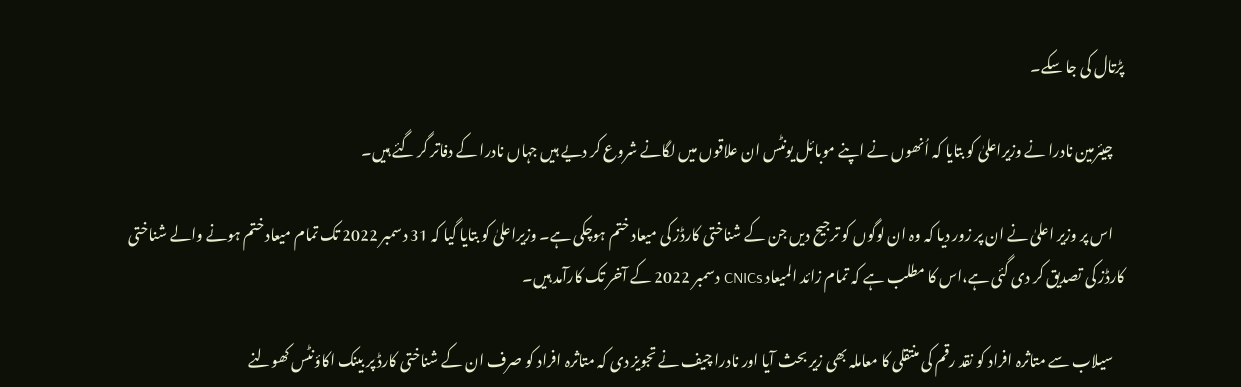پڑتال کی جا سکے۔

    چیئرمین نادرا نے وزیراعلیٰ کو بتایا کہ اُنھوں نے اپنے موبائل یونٹس ان علاقوں میں لگانے شروع کر دیے ہیں جہاں نادرا کے دفاتر گر گئے ہیں۔

    اس پر وزیر اعلیٰ نے ان پر زور دیا کہ وہ ان لوگوں کو ترجیح دیں جن کے شناختی کارڈز کی میعاد ختم ہوچکی ہے۔ وزیراعلیٰ کو بتایا گیا کہ 31 دسمبر 2022 تک تمام میعاد ختم ہونے والے شناختی کارڈز کی تصدیق کر دی گئی ہے،اس کا مطلب ہے کہ تمام زائد المیعاد CNICs دسمبر 2022 کے آخر تک کارآمد ہیں۔

    سیلاب سے متاثرہ افراد کو نقد رقم کی منتقلی کا معاملہ بھی زیر بحث آیا اور نادرا چیف نے تجویز دی کہ متاثرہ افراد کو صرف ان کے شناختی کارڈ پر بینک اکاؤنٹس کھولنے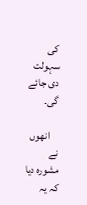کی سہولت دی جائے گی۔

    انھوں نے مشورہ دیا کہ یہ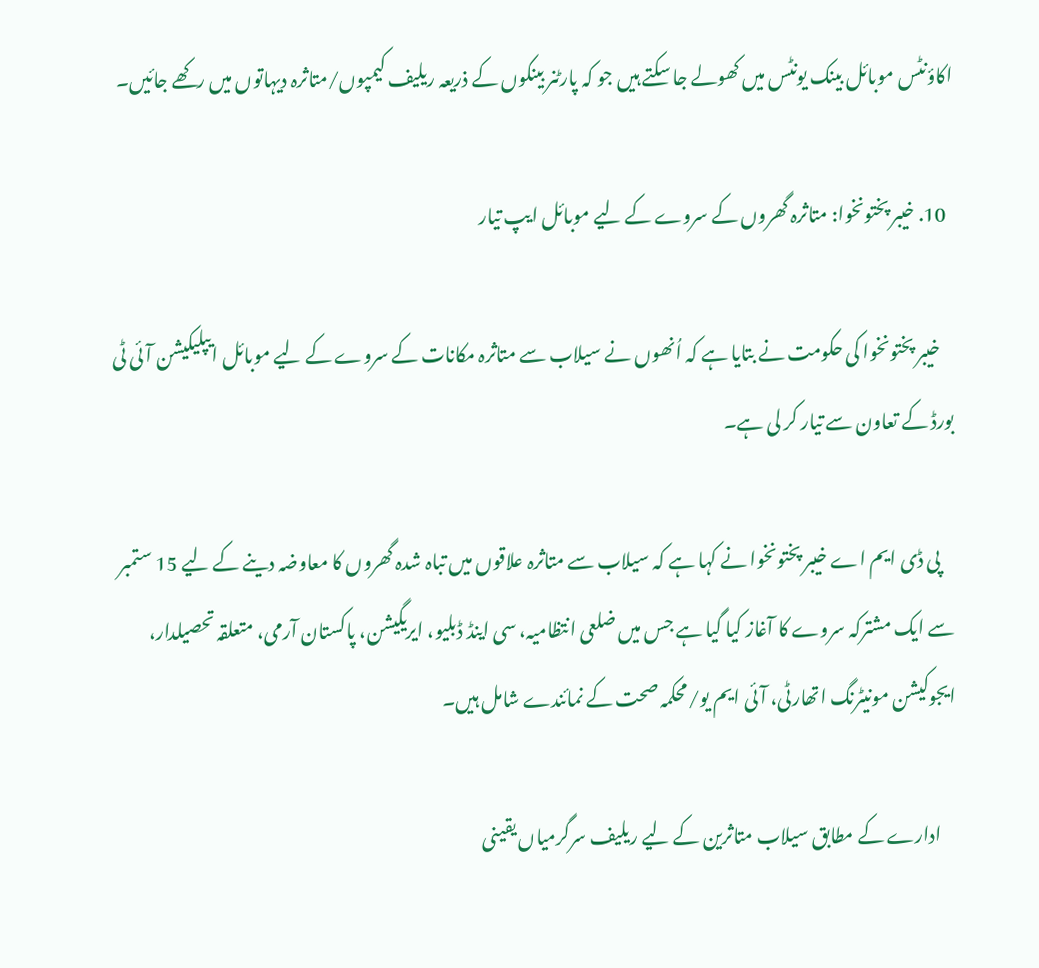اکاؤنٹس موبائل بینک یونٹس میں کھولے جا سکتے ہیں جو کہ پارٹنر بینکوں کے ذریعہ ریلیف کیمپوں/متاثرہ دیہاتوں میں رکھے جائیں۔

  10. خیبر پختونخوا: متاثرہ گھروں کے سروے کے لیے موبائل ایپ تیار

    خیبر پختونخوا کی حکومت نے بتایا ہے کہ اُنھوں نے سیلاب سے متاثرہ مکانات کے سروے کے لیے موبائل ایپلیکیشن آئی ٹی بورڈ کے تعاون سے تیار کر لی ہے۔

    پی ڈی ایم اے خیبر پختونخوا نے کہا ہے کہ سیلاب سے متاثرہ علاقوں میں تباہ شدہ گھروں کا معاوضہ دینے کے لیے 15 ستمبر سے ایک مشترکہ سروے کا آغاز کیا گیا ہے جس میں ضلعی انتظامیہ، سی اینڈ ڈبلیو، ایریگیشن، پاکستان آرمی، متعلقہ تحصیلدار، ایجوکیشن مونیٹرنگ اتھارٹی، آئی ایم یو/محکمہ صحت کے نمائندے شامل ہیں۔

    ادارے کے مطابق سیلاب متاثرین کے لیے ریلیف سرگرمیاں یقینی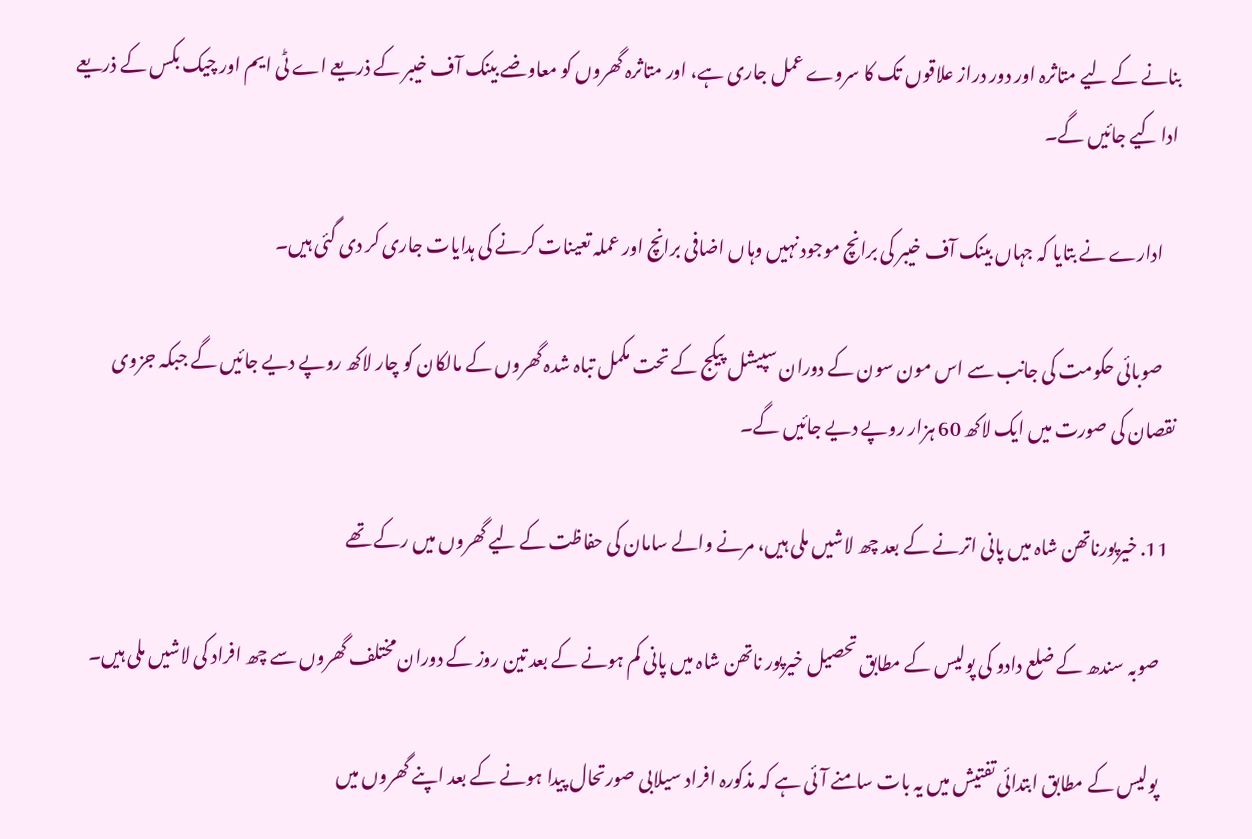بنانے کے لیے متاثرہ اور دور دراز علاقوں تک کا سروے عمل جاری ہے، اور متاثرہ گھروں کو معاوضے بینک آف خیبر کے ذریعے اے ٹی ایم اور چیک بکس کے ذریعے ادا کیے جائیں گے۔

    ادارے نے بتایا کہ جہاں بینک آف خیبر کی برانچ موجود نہیں وہاں اضافی برانچ اور عملہ تعینات کرنے کی ہدایات جاری کر دی گئی ہیں۔

    صوبائی حکومت کی جانب سے اس مون سون کے دوران سپیشل پیکج کے تحت مکمل تباہ شدہ گھروں کے مالکان کو چار لاکھ روپے دیے جائیں گے جبکہ جزوی نقصان کی صورت میں ایک لاکھ 60 ہزار روپے دیے جائیں گے۔

  11. خیرپورناتھن شاہ میں پانی اترنے کے بعد چھ لاشیں ملی ہیں، مرنے والے سامان کی حفاظت کے لیے گھروں میں رکے تھے

    صوبہ سندھ کے ضلع دادو کی پولیس کے مطابق تحصیل خیرپور ناتھن شاہ میں پانی کم ہونے کے بعد تین روز کے دوران مختلف گھروں سے چھ افراد کی لاشیں ملی ہیں۔

    پولیس کے مطابق ابتدائی تفتیش میں یہ بات سامنے آئی ہے کہ مذکورہ افراد سیلابی صورتحال پیدا ہونے کے بعد اپنے گھروں میں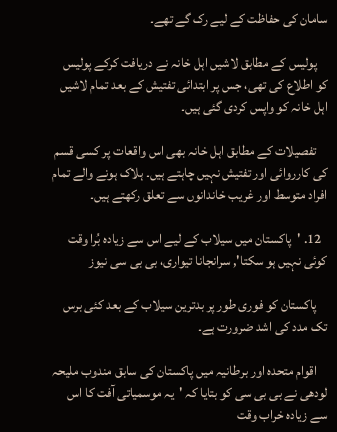سامان کی حفاظت کے لیے رک گے تھے۔

    پولیس کے مطابق لاشیں اہل خانہ نے دریافت کرکے پولیس کو اطلاع کی تھی، جس پر ابتدائی تفتیش کے بعد تمام لاشیں اہل خانہ کو واپس کردی گئی ہیں۔

    تفصیلات کے مطابق اہل خانہ بھی اس واقعات پر کسی قسم کی کارروائی اور تفتیش نہیں چاہتے ہیں۔ ہلاک ہونے والے تمام افراد متوسط اور غریب خاندانوں سے تعلق رکھتے ہیں۔

  12. 'پاکستان میں سیلاب کے لیے اس سے زیادہ بُرا وقت کوئی نہیں ہو سکتا', سرانجانا تیواری، بی بی سی نیوز

    پاکستان کو فوری طور پر بدترین سیلاب کے بعد کئی برس تک مدد کی اشد ضرورت ہے۔

    اقوام متحدہ اور برطانیہ میں پاکستان کی سابق مندوب ملیحہ لودھی نے بی بی سی کو بتایا کہ 'یہ موسمیاتی آفت کا اس سے زیادہ خراب وقت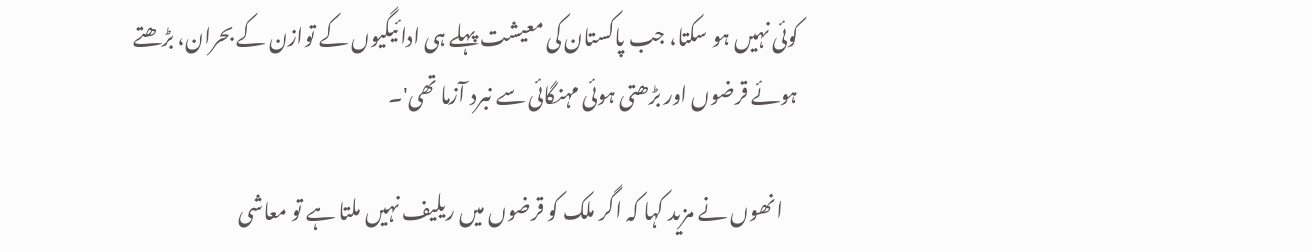کوئی نہیں ہو سکتا، جب پاکستان کی معیشت پہلے ہی ادائیگیوں کے توازن کے بحران، بڑھتے ہوئے قرضوں اور بڑھتی ہوئی مہنگائی سے نبرد آزما تھی'۔

    انھوں نے مزید کہا کہ اگر ملک کو قرضوں میں ریلیف نہیں ملتا ہے تو معاشی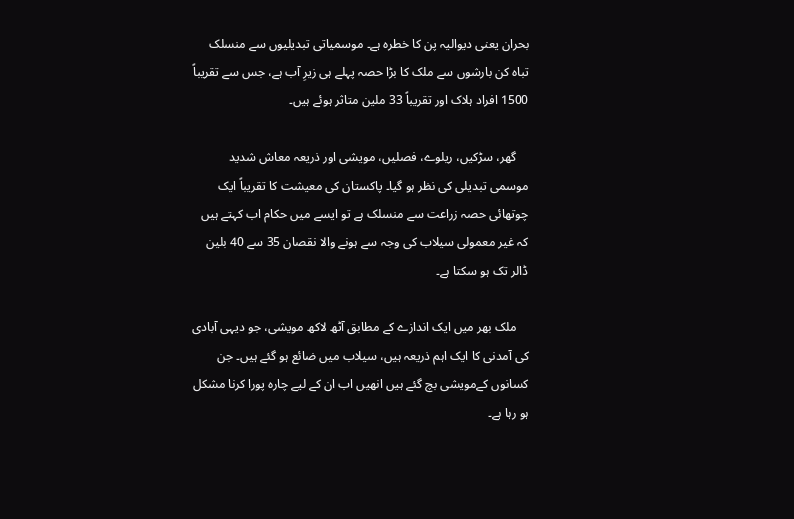بحران یعنی دیوالیہ پن کا خطرہ ہے۔ موسمیاتی تبدیلیوں سے منسلک تباہ کن بارشوں سے ملک کا بڑا حصہ پہلے ہی زیرِ آب ہے، جس سے تقریباً 1500 افراد ہلاک اور تقریباً 33 ملین متاثر ہوئے ہیں۔

    گھر، سڑکیں، ریلوے، فصلیں، مویشی اور ذریعہ معاش شدید موسمی تبدیلی کی نظر ہو گیا۔ پاکستان کی معیشت کا تقریباً ایک چوتھائی حصہ زراعت سے منسلک ہے تو ایسے میں حکام اب کہتے ہیں کہ غیر معمولی سیلاب کی وجہ سے ہونے والا نقصان 35 سے 40 بلین ڈالر تک ہو سکتا ہے۔

    ملک بھر میں ایک اندازے کے مطابق آٹھ لاکھ مویشی، جو دیہی آبادی کی آمدنی کا ایک اہم ذریعہ ہیں، سیلاب میں ضائع ہو گئے ہیں۔ جن کسانوں کےمویشی بچ گئے ہیں انھیں اب ان کے لیے چارہ پورا کرنا مشکل ہو رہا ہے۔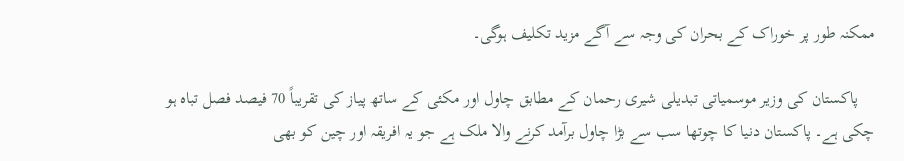ممکنہ طور پر خوراک کے بحران کی وجہ سے آگے مزید تکلیف ہوگی۔

    پاکستان کی وزیر موسمیاتی تبدیلی شیری رحمان کے مطابق چاول اور مکئی کے ساتھ پیاز کی تقریباً 70 فیصد فصل تباہ ہو چکی ہے۔ پاکستان دنیا کا چوتھا سب سے بڑا چاول برآمد کرنے والا ملک ہے جو یہ افریقہ اور چین کو بھی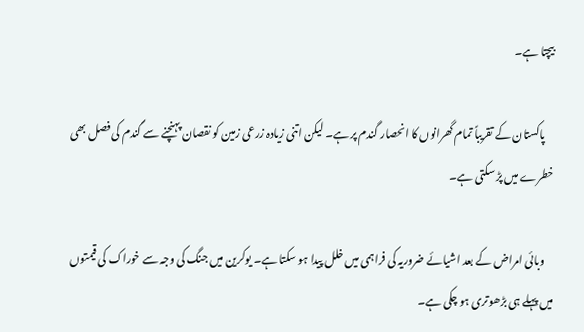بیچتا ہے۔

    پاکستان کے تقریباً تمام گھرانوں کا انحصار گندم پر ہے۔ لیکن اتنی زیادہ زرعی زمین کو نقصان پہنچنے سے گندم کی فصل بھی خطرے میں پڑ سکتی ہے۔

    وبائی امراض کے بعد اشیائے ضروریہ کی فراہمی میں خلل پیدا ہو سکتا ہے۔ یوکرین میں جنگ کی وجہ سے خوراک کی قیمتوں میں پہلے ہی بڑھوتری ہو چکی ہے۔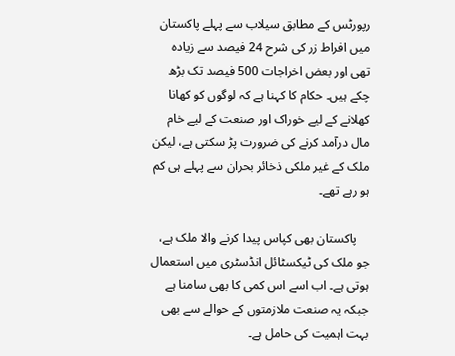رپورٹس کے مطابق سیلاب سے پہلے پاکستان میں افراط زر کی شرح 24 فیصد سے زیادہ تھی اور بعض اخراجات 500 فیصد تک بڑھ چکے ہیں۔ حکام کا کہنا ہے کہ لوگوں کو کھانا کھلانے کے لیے خوراک اور صنعت کے لیے خام مال درآمد کرنے کی ضرورت پڑ سکتی ہے، لیکن ملک کے غیر ملکی ذخائر بحران سے پہلے ہی کم ہو رہے تھے۔

    پاکستان بھی کپاس پیدا کرنے والا ملک ہے، جو ملک کی ٹیکسٹائل انڈسٹری میں استعمال ہوتی ہے۔ اب اسے اس کمی کا بھی سامنا ہے جبکہ یہ صنعت ملازمتوں کے حوالے سے بھی بہت اہمیت کی حامل ہے۔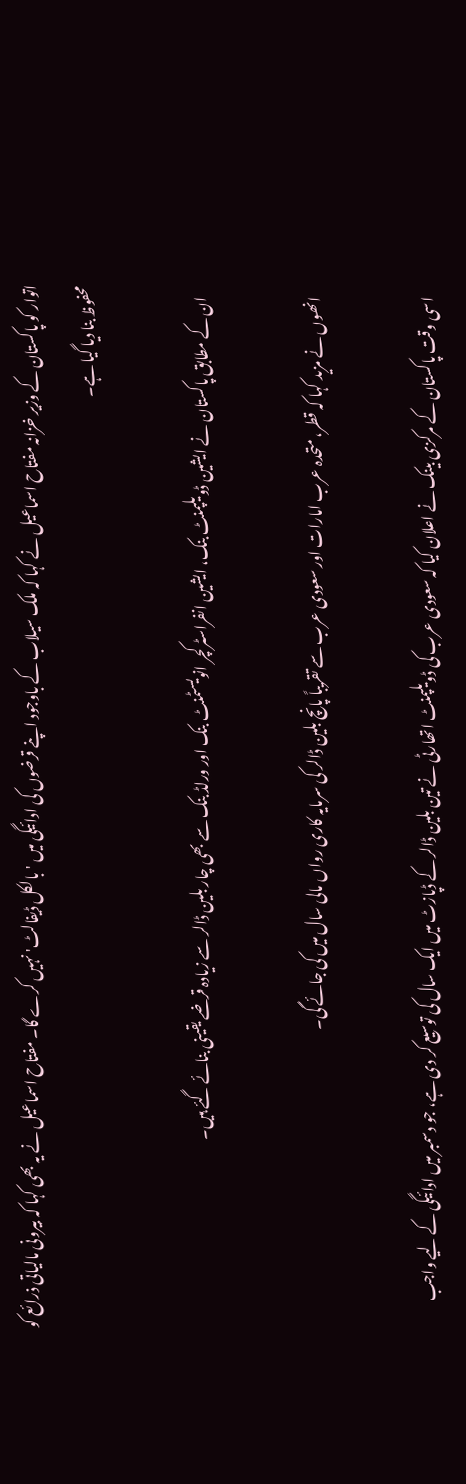اتوار کو پاکستان کے وزیر خزانہ مفتاح اسماعیل نے کہا کہ ملک سیلاب کے باوجود اپنے قرضوں کی ادائیگی میں 'بالکل ڈیفالٹ' نہیں کرے گا۔ مفتاح اسماعیل نے یہ بھی کہا کہ بیرونی مالیاتی ذرائع کو محفوظ بنا دیا گیا ہے۔

    ان کے مطابق پاکستان نے ایشین ڈویلپمنٹ بنک، ایشین انفراسٹرکچر انویسٹمنٹ بنک اور ورلڈ بنک سے بھی چار بلین ڈالر سے زیادہ قرضے یقینی بنائے گئے ہیں۔

    انھوں نے مزید کہا کہ قطر، متحدہ عرب امارات اور سعودی عرب سے تقریباً پانچ بلین ڈالر کی سرمایہ کاری رواں مالی سال میں کی جائے گی۔

    اسی وقت پاکستان کے مرکزی بینک نے اعلان کیا کہ سعودی عرب کی ڈویلپمنٹ اتھارٹی نے تین بلین ڈالر کے ڈپازٹ میں ایک سال کی توسیع کر دی ہے، جو دسمبر میں ادائیگی کے لیے واجب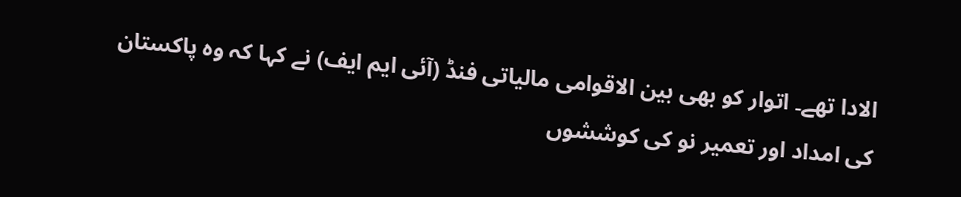الادا تھے۔ اتوار کو بھی بین الاقوامی مالیاتی فنڈ (آئی ایم ایف) نے کہا کہ وہ پاکستان کی امداد اور تعمیر نو کی کوششوں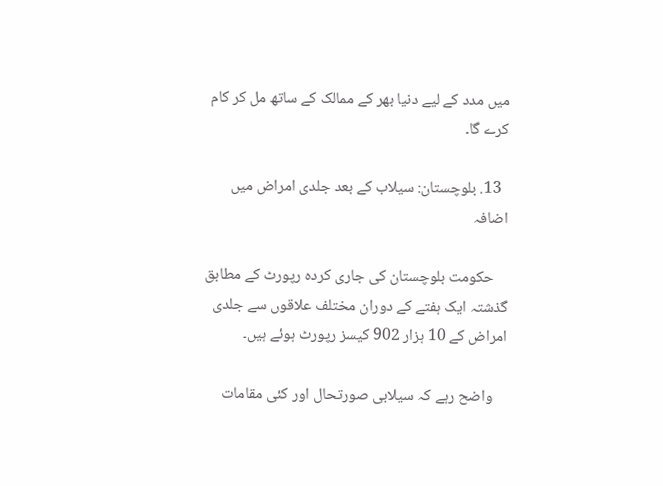میں مدد کے لیے دنیا بھر کے ممالک کے ساتھ مل کر کام کرے گا۔

  13. بلوچستان: سیلاب کے بعد جلدی امراض میں اضافہ

    حکومت بلوچستان کی جاری کردہ رپورٹ کے مطابق گذشتہ ایک ہفتے کے دوران مختلف علاقوں سے جلدی امراض کے 10 ہزار 902 کیسز رپورٹ ہوئے ہیں۔

    واضح رہے کہ سیلابی صورتحال اور کئی مقامات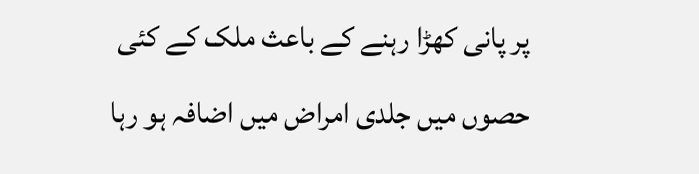پر پانی کھڑا رہنے کے باعث ملک کے کئی حصوں میں جلدی امراض میں اضافہ ہو رہا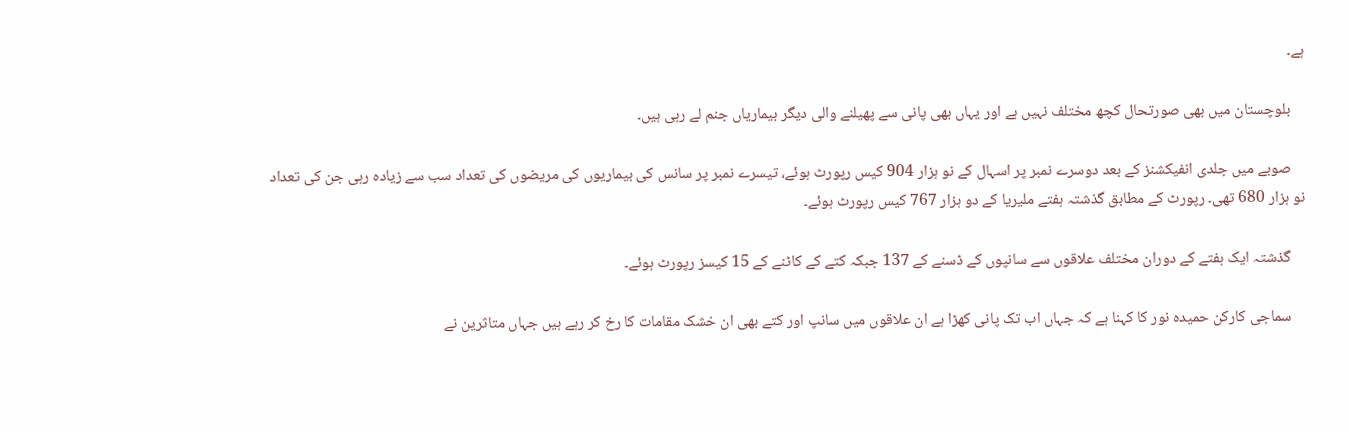ہے۔

    بلوچستان میں بھی صورتحال کچھ مختلف نہیں ہے اور یہاں بھی پانی سے پھیلنے والی دیگر بیماریاں جنم لے رہی ہیں۔

    صوبے میں جلدی انفیکشنز کے بعد دوسرے نمبر پر اسہال کے نو ہزار 904 کیس رپورٹ ہوئے، تیسرے نمبر پر سانس کی بیماریوں کی مریضوں کی تعداد سب سے زیادہ رہی جن کی تعداد نو ہزار 680 تھی۔ رپورٹ کے مطابق گذشتہ ہفتے ملیریا کے دو ہزار 767 کیس رپورٹ ہوئے۔

    گذشتہ ایک ہفتے کے دوران مختلف علاقوں سے سانپوں کے ڈسنے کے 137 جبکہ کتے کے کاٹنے کے 15 کیسز رپورٹ ہوئے۔

    سماجی کارکن حمیدہ نور کا کہنا ہے کہ جہاں اب تک پانی کھڑا ہے ان علاقوں میں سانپ اور کتے بھی ان خشک مقامات کا رخ کر رہے ہیں جہاں متاثرین نے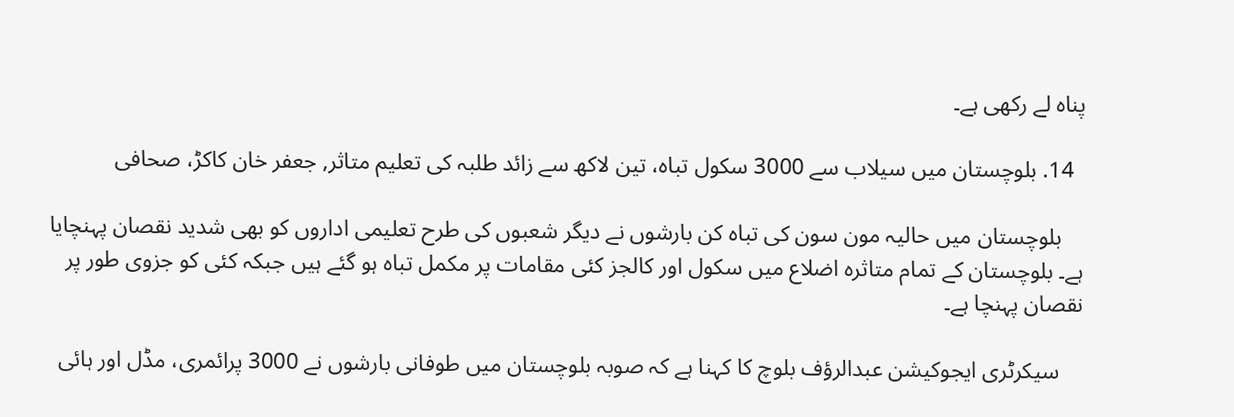پناہ لے رکھی ہے۔

  14. بلوچستان میں سیلاب سے 3000 سکول تباہ، تین لاکھ سے زائد طلبہ کی تعلیم متاثر, جعفر خان کاکڑ، صحافی

    بلوچستان میں حالیہ مون سون کی تباہ کن بارشوں نے دیگر شعبوں کی طرح تعلیمی اداروں کو بھی شدید نقصان پہنچایا ہے۔ بلوچستان کے تمام متاثرہ اضلاع میں سکول اور کالجز کئی مقامات پر مکمل تباہ ہو گئے ہیں جبکہ کئی کو جزوی طور پر نقصان پہنچا ہے۔

    سیکرٹری ایجوکیشن عبدالرؤف بلوچ کا کہنا ہے کہ صوبہ بلوچستان میں طوفانی بارشوں نے 3000 پرائمری، مڈل اور ہائی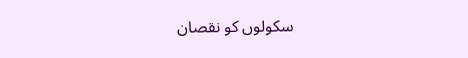سکولوں کو نقصان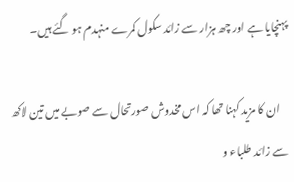پہنچایا ہے اور چھ ہزار سے زائد سکول کمرے منہدم ہو گئے ہیں۔

    ان کا مزید کہنا تھا کہ اس مخدوش صورتحال سے صوبے میں تین لاکھ سے زائد طلباء و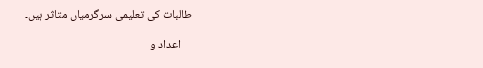طالبات کی تعلیمی سرگرمیاں متاثر ہیں۔

    اعداد و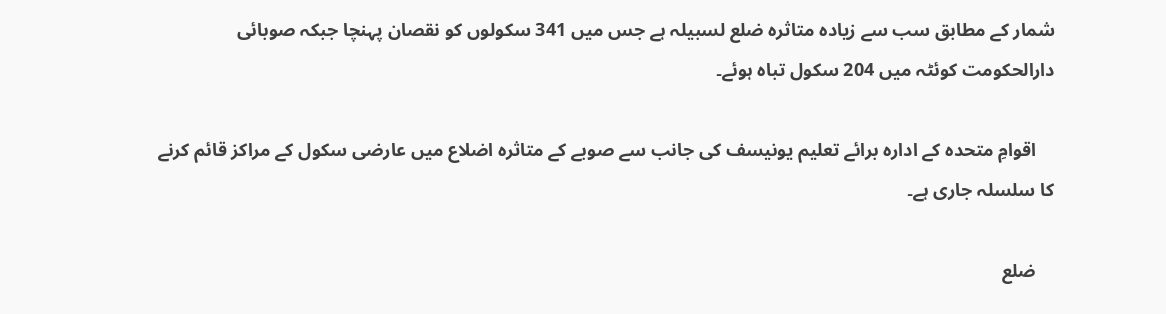شمار کے مطابق سب سے زیادہ متاثرہ ضلع لسبیلہ ہے جس میں 341 سکولوں کو نقصان پہنچا جبکہ صوبائی دارالحکومت کوئٹہ میں 204 سکول تباہ ہوئے۔

    اقوامِ متحدہ کے ادارہ برائے تعلیم یونیسف کی جانب سے صوبے کے متاثرہ اضلاع میں عارضی سکول کے مراکز قائم کرنے کا سلسلہ جاری ہے۔

    ضلع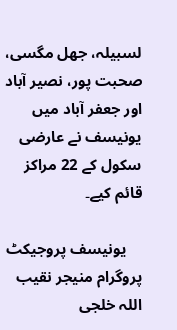لسبیلہ، جھل مگسی، صحبت پور، نصیر آباد اور جعفر آباد میں یونیسف نے عارضی سکول کے 22 مراکز قائم کیے۔

    یونیسف پروجیکٹ پروگرام منیجر نقیب اللہ خلجی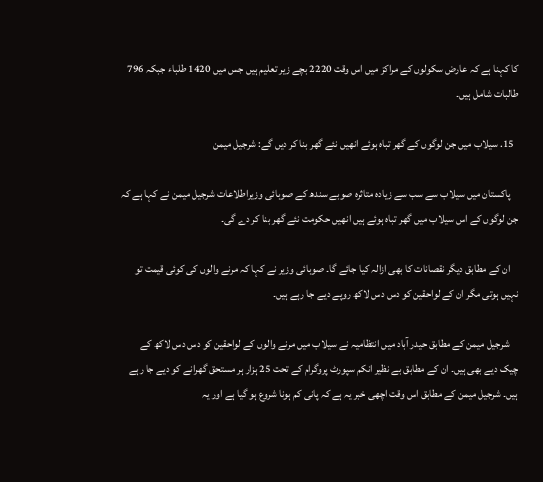کا کہنا ہے کہ عارض سکولوں کے مراکز میں اس وقت 2220 بچے زیر تعلیم ہیں جس میں 1420 طلباء جبکہ 796 طالبات شامل ہیں۔

  15. سیلاب میں جن لوگوں کے گھر تباہ ہوئے انھیں نئے گھر بنا کر دیں گے: شرجیل میمن

    پاکستان میں سیلاب سے سب سے زیادہ متاثرہ صوبے سندھ کے صوبائی وزیراطلاعات شرجیل میمن نے کہا ہے کہ جن لوگوں کے اس سیلاب میں گھر تباہ ہوئے ہیں انھیں حکومت نئے گھر بنا کر دے گی۔

    ان کے مطابق دیگر نقصانات کا بھی ازالہ کیا جائے گا۔ صوبائی وزیر نے کہا کہ مرنے والوں کی کوئی قیمت تو نہیں ہوتی مگر ان کے لواحقین کو دس دس لاکھ روپے دیے جا رہے ہیں۔

    شرجیل میمن کے مطابق حیدر آباد میں انتظامیہ نے سیلاب میں مرنے والوں کے لواحقین کو دس دس لاکھ کے چیک دیے بھی ہیں۔ ان کے مطابق بے نظیر انکم سپورٹ پروگرام کے تحت 25 ہزار ہر مستحق گھرانے کو دیے جا رہے ہیں۔ شرجیل میمن کے مطابق اس وقت اچھی خبر یہ ہے کہ پانی کم ہونا شروع ہو گیا ہے اور یہ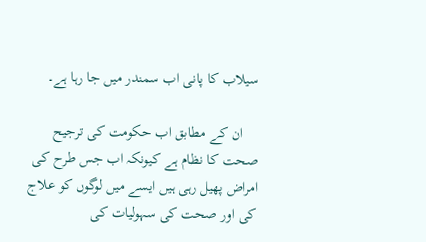سیلاب کا پانی اب سمندر میں جا رہا ہے۔

    ان کے مطابق اب حکومت کی ترجیح صحت کا نظام ہے کیونکہ اب جس طرح کی امراض پھیل رہی ہیں ایسے میں لوگوں کو علاج کی اور صحت کی سہولیات کی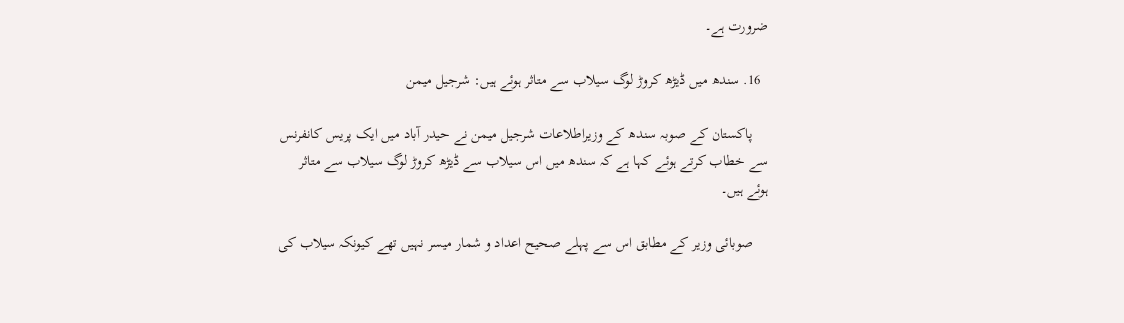ضرورت ہے۔

  16. سندھ میں ڈیڑھ کروڑ لوگ سیلاب سے متاثر ہوئے ہیں: شرجیل میمن

    پاکستان کے صوبہ سندھ کے وزیراطلاعات شرجیل میمن نے حیدر آباد میں ایک پریس کانفرنس سے خطاب کرتے ہوئے کہا ہے کہ سندھ میں اس سیلاب سے ڈیڑھ کروڑ لوگ سیلاب سے متاثر ہوئے ہیں۔

    صوبائی وزیر کے مطابق اس سے پہلے صحیح اعداد و شمار میسر نہیں تھے کیونکہ سیلاب کی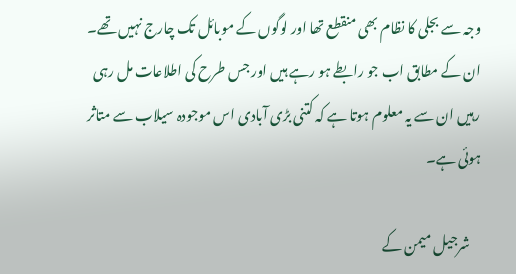وجہ سے بجلی کا نظام بھی منقطع تھا اور لوگوں کے موبائل تک چارج نہیں تھے۔ ان کے مطابق اب جو رابطے ہو رہے ہیں اور جس طرح کی اطلاعات مل رہی رہیں ان سے یہ معلوم ہوتا ہے کہ کتنی بڑی آبادی اس موجودہ سیلاب سے متاثر ہوئی ہے۔

    شرجیل میمن کے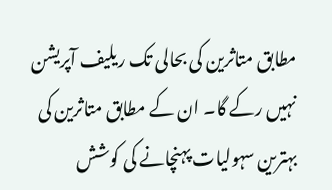مطابق متاثرین کی بحالی تک ریلیف آپریشن نہیں رکے گا۔ ان کے مطابق متاثرین کی بہترین سہولیات پہنچانے کی کوشش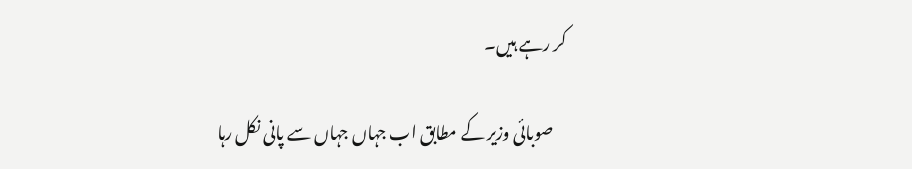کر رہے ہیں۔

    صوبائی وزیر کے مطابق اب جہاں جہاں سے پانی نکل رہا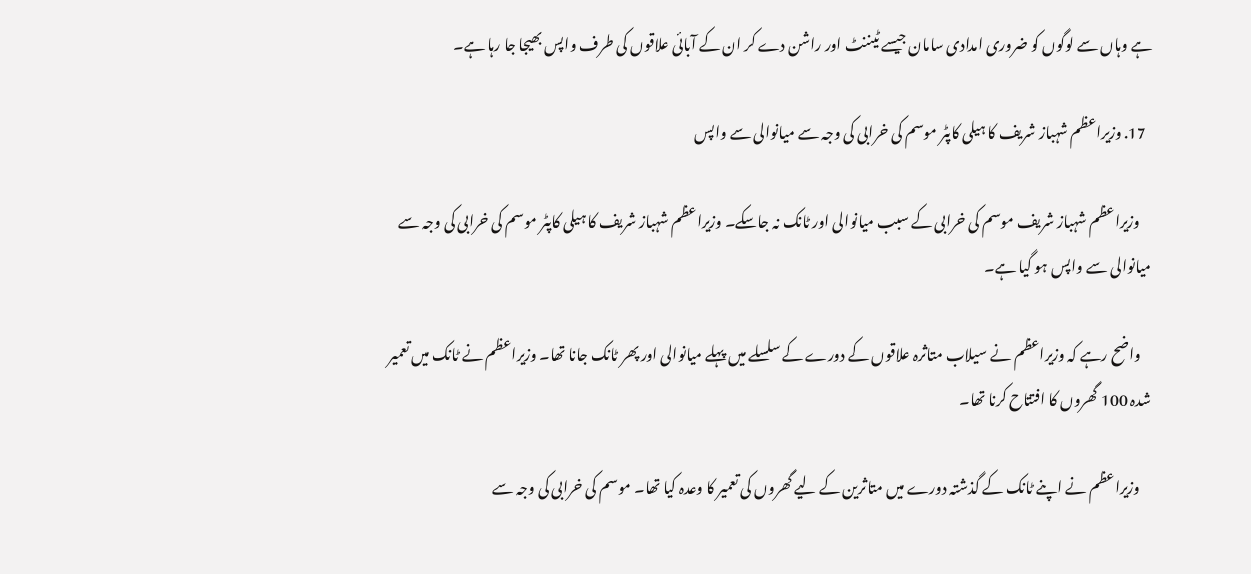ہے وہاں سے لوگوں کو ضروری امدادی سامان جیسے ٹیننٹ اور راشن دے کر ان کے آبائی علاقوں کی طرف واپس بھیجا جا رہا ہے۔

  17. وزیراعظم شہباز شریف کا ہیلی کاپٹر موسم کی خرابی کی وجہ سے میانوالی سے واپس

    وزیراعظم شہباز شریف موسم کی خرابی کے سبب میانوالی اور ٹانک نہ جاسکے۔ وزیراعظم شہباز شریف کا ہیلی کاپٹر موسم کی خرابی کی وجہ سے میانوالی سے واپس ہو گیا ہے۔

    واضح رہے کہ وزیراعظم نے سیلاب متاثرہ علاقوں کے دورے کے سلسلے میں پہلے میانوالی اور پھر ٹانک جانا تھا۔ وزیراعظم نے ٹانک میں تعمیر شدہ 100 گھروں کا افتتاح کرنا تھا۔

    وزیراعظم نے اپنے ٹانک کے گذشتہ دورے میں متاثرین کے لیے گھروں کی تعمیر کا وعدہ کیا تھا۔ موسم کی خرابی کی وجہ سے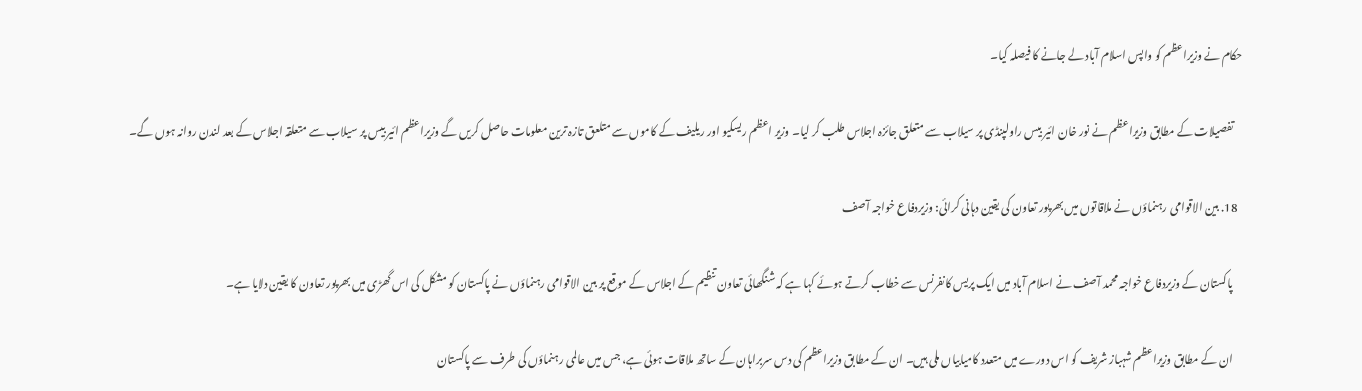حکام نے وزیراعظم کو واپس اسلام آباد لے جانے کا فیصلہ کیا۔

    تفصیلات کے مطابق وزیراعظم نے نور خان ائیر بیس راولپنڈی پر سیلاب سے متعلق جائزہ اجلاس طلب کر لیا۔ وزیر اعظم ریسکیو اور ریلیف کے کاموں سے متلعق تازہ ترین معلومات حاصل کریں گے وزیراعظم ائیر بیس پر سیلاب سے متعلقہ اجلاس کے بعد لندن روانہ ہوں گے۔

  18. بین الاقوامی رہنماؤں نے ملاقاتوں میں بھرپور تعاون کی یقین دہانی کرائی: وزیردفاع خواجہ آصف

    پاکستان کے وزیردفاع خواجہ محمد آصف نے اسلام آباد میں ایک پریس کانفرنس سے خطاب کرتے ہوئے کہا ہے کہ شنگھائی تعاون تنظیم کے اجلاس کے موقع پر بین الاقوامی رہنماؤں نے پاکستان کو مشکل کی اس گھڑی میں بھرپور تعاون کا یقین دلایا ہے۔

    ان کے مطابق وزیراعظم شہباز شریف کو اس دورے میں متعدد کامیابیاں ملی ہیں۔ ان کے مطابق وزیراعظم کی دس سربراہان کے ساتھ ملاقات ہوئی ہے، جس میں عالمی رہنماؤں کی طرف سے پاکستان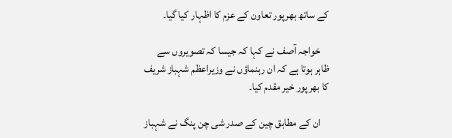کے ساتھ بھرپور تعاون کے عزم کا اظہار کیا گیا۔

    خواجہ آصف نے کہا کہ جیسا کہ تصویروں سے ظاہر ہوتا ہے کہ ان رہنماؤں نے وزیراعظم شہباز شریف کا بھرپور خیر مقدم کیا۔

    ان کے مطابق چین کے صدر شی چن پنگ نے شہباز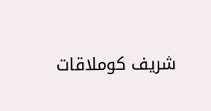شریف کوملاقات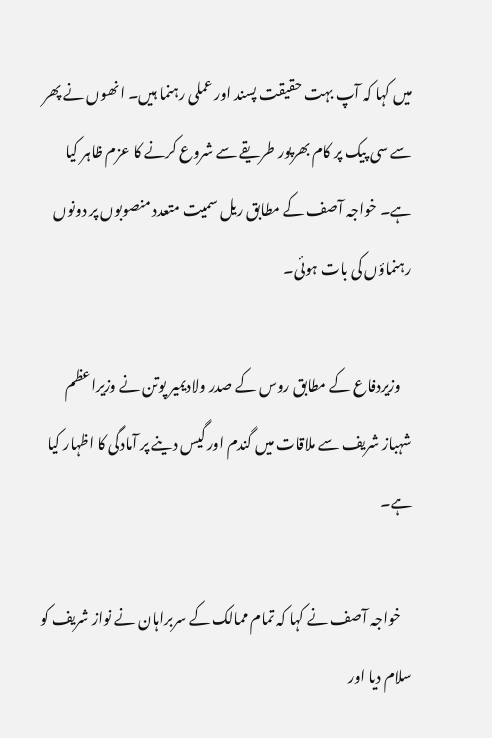میں کہا کہ آپ بہت حقیقت پسند اور عملی رہنما ہیں۔ انھوں نے پھر سے سی پیک پر کام بھرپور طریقے سے شروع کرنے کا عزم ظاہر کیا ہے۔ خواجہ آصف کے مطابق ریل سمیت متعدد منصوبوں پر دونوں رہنماؤں کی بات ہوئی۔

    وزیردفاع کے مطابق روس کے صدر ولادیمیر پوتن نے وزیراعظم شہباز شریف سے ملاقات میں گندم اور گیس دینے پر آمادگی کا اظہار کیا ہے۔

    خواجہ آصف نے کہا کہ تمام ممالک کے سربراہان نے نواز شریف کو سلام دیا اور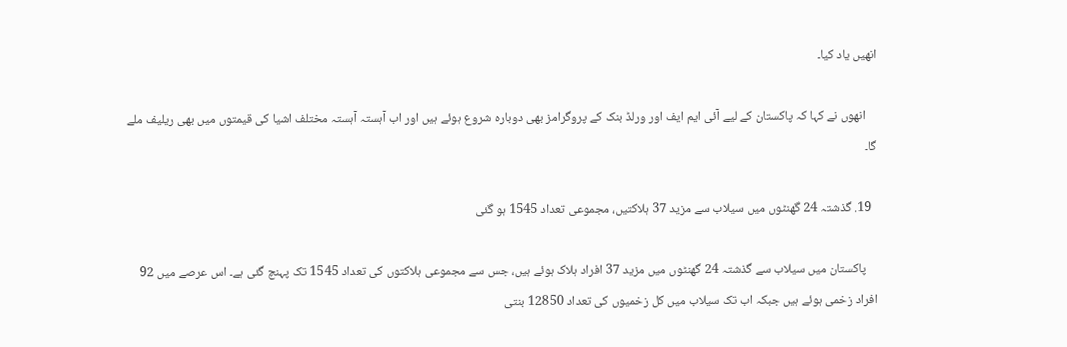انھیں یاد کیا۔

    انھوں نے کہا کہ پاکستان کے لیے آئی ایم ایف اور ورلڈ بنک کے پروگرامز بھی دوبارہ شروع ہوئے ہیں اور اب آہستہ آہستہ مختلف اشیا کی قیمتوں میں بھی ریلیف ملے گا۔

  19. گذشتہ 24 گھنٹوں میں سیلاب سے مزید 37 ہلاکتیں، مجموعی تعداد 1545 ہو گئی

    پاکستان میں سیلاب سے گذشتہ 24 گھنٹوں میں مزید 37 افراد ہلاک ہوئے ہیں، جس سے مجموعی ہلاکتوں کی تعداد 1545 تک پہنچ گئی ہے۔ اس عرصے میں 92 افراد زخمی ہوئے ہیں جبکہ اب تک سیلاب میں کل زخمیوں کی تعداد 12850 بنتی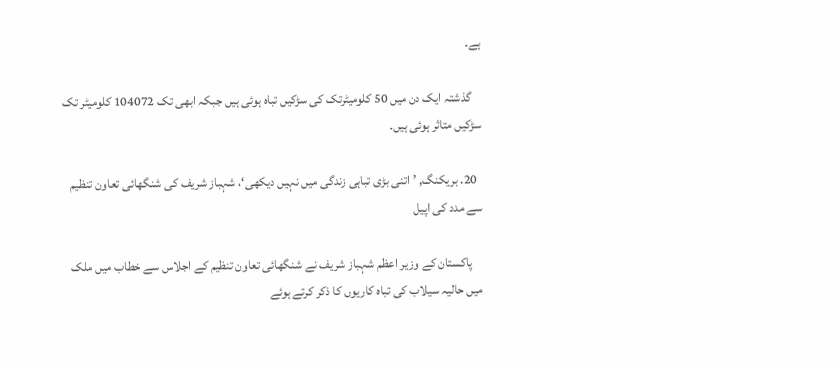ہے۔

    گذشتہ ایک دن میں 50 کلومیٹرتک کی سڑکیں تباہ ہوئی ہیں جبکہ ابھی تک 104072 کلومیٹر تک سڑکیں متاثر ہوئی ہیں۔

  20. بریکنگ, ’اتنی بڑی تباہی زندگی میں نہیں دیکھی‘، شہباز شریف کی شنگھائی تعاون تنظیم سے مدد کی اپیل

    پاکستان کے وزیر اعظم شہباز شریف نے شنگھائی تعاون تنظیم کے اجلاس سے خطاب میں ملک میں حالیہ سیلاب کی تباہ کاریوں کا ذکر کرتے ہوئے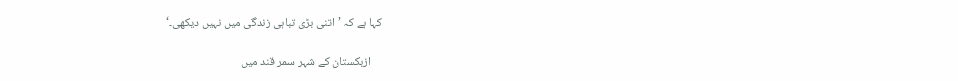کہا ہے کہ ’اتنی بڑی تباہی زندگی میں نہیں دیکھی۔‘

    ازبکستان کے شہر سمر قند میں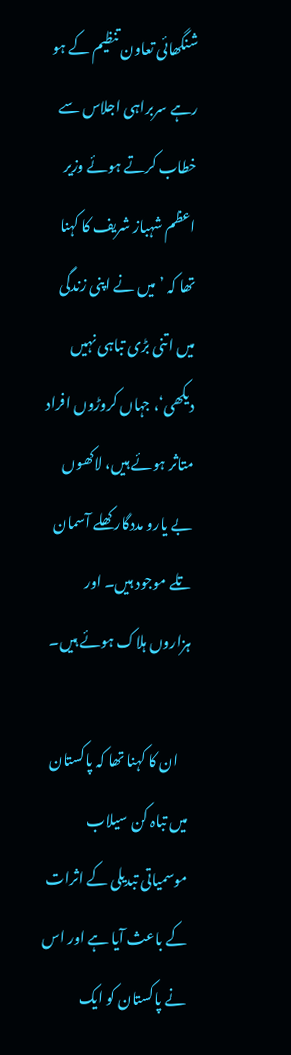شنگھائی تعاون تنظیم کے ہو رہے سربراہی اجلاس سے خطاب کرتے ہوئے وزیر اعظم شہباز شریف کا کہنا تھا کہ ’میں نے اپنی زندگی میں اتنی بڑی تباہی نہیں دیکھی‘، جہاں کروڑوں افراد متاثر ہوئے ہیں، لاکھوں بے یارو مددگار کھلے آسمان تلے موجود ہیں۔ اور ہزاروں ہلاک ہوئے ہیں۔

    ان کا کہنا تھا کہ پاکستان میں تباہ کن سیلاب موسمیاتی تبدیلی کے اثرات کے باعث آیا ہے اور اس نے پاکستان کو ایک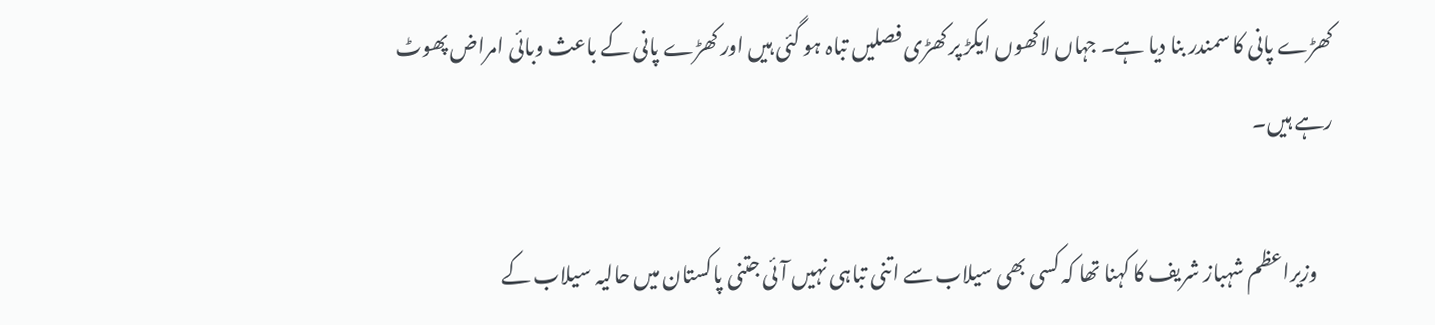کھڑے پانی کا سمندر بنا دیا ہے۔ جہاں لاکھوں ایکڑ پر کھڑی فصلیں تباہ ہو گئی ہیں اور کھڑے پانی کے باعث وبائی امراض پھوٹ رہے ہیں۔

    وزیراعظم شہباز شریف کا کہنا تھا کہ کسی بھی سیلاب سے اتنی تباہی نہیں آئی جتنی پاکستان میں حالیہ سیلاب کے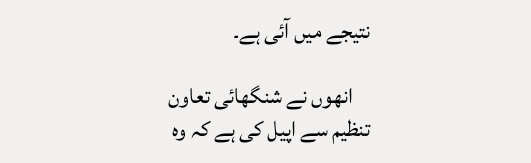نتیجے میں آئی ہے۔

    انھوں نے شنگھائی تعاون تنظیم سے اپیل کی ہے کہ وہ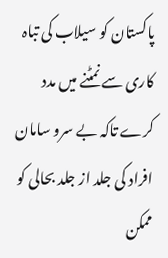پاکستان کو سیلاب کی تباہ کاری سے نمٹنے میں مدد کرے تاکہ بے سرو سامان افراد کی جلد از جلد بحالی کو ممکن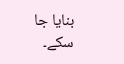بنایا جا سکے۔